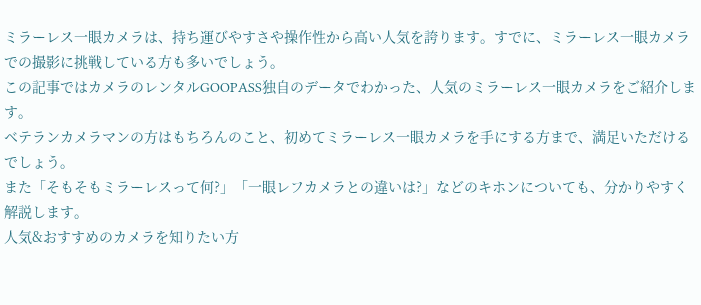ミラーレス一眼カメラは、持ち運びやすさや操作性から高い人気を誇ります。すでに、ミラーレス一眼カメラでの撮影に挑戦している方も多いでしょう。
この記事ではカメラのレンタルGOOPASS独自のデータでわかった、人気のミラーレス一眼カメラをご紹介します。
ベテランカメラマンの方はもちろんのこと、初めてミラーレス一眼カメラを手にする方まで、満足いただけるでしょう。
また「そもそもミラーレスって何?」「一眼レフカメラとの違いは?」などのキホンについても、分かりやすく解説します。
人気&おすすめのカメラを知りたい方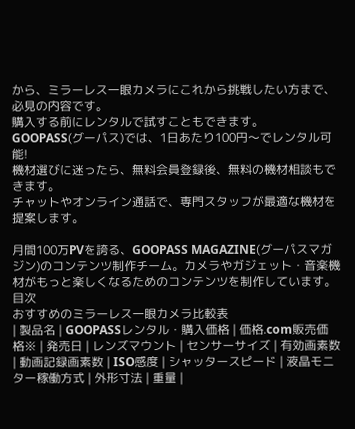から、ミラーレス一眼カメラにこれから挑戦したい方まで、必見の内容です。
購入する前にレンタルで試すこともできます。
GOOPASS(グーパス)では、1日あたり100円〜でレンタル可能!
機材選びに迷ったら、無料会員登録後、無料の機材相談もできます。
チャットやオンライン通話で、専門スタッフが最適な機材を提案します。

月間100万PVを誇る、GOOPASS MAGAZINE(グーパスマガジン)のコンテンツ制作チーム。カメラやガジェット・音楽機材がもっと楽しくなるためのコンテンツを制作しています。
目次
おすすめのミラーレス一眼カメラ比較表
| 製品名 | GOOPASSレンタル・購入価格 | 価格.com販売価格※ | 発売日 | レンズマウント | センサーサイズ | 有効画素数 | 動画記録画素数 | ISO感度 | シャッタースピード | 液晶モニター稼働方式 | 外形寸法 | 重量 |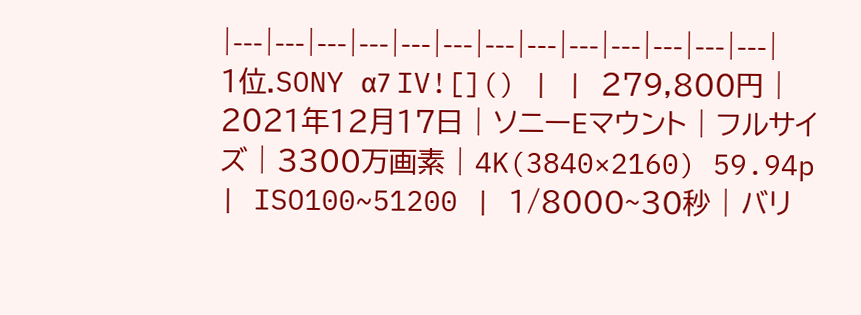|---|---|---|---|---|---|---|---|---|---|---|---|---|
1位.SONY α7 IV![]() | | 279,800円 | 2021年12月17日 | ソニーEマウント | フルサイズ | 3300万画素 | 4K(3840×2160) 59.94p | ISO100~51200 | 1/8000~30秒 | バリ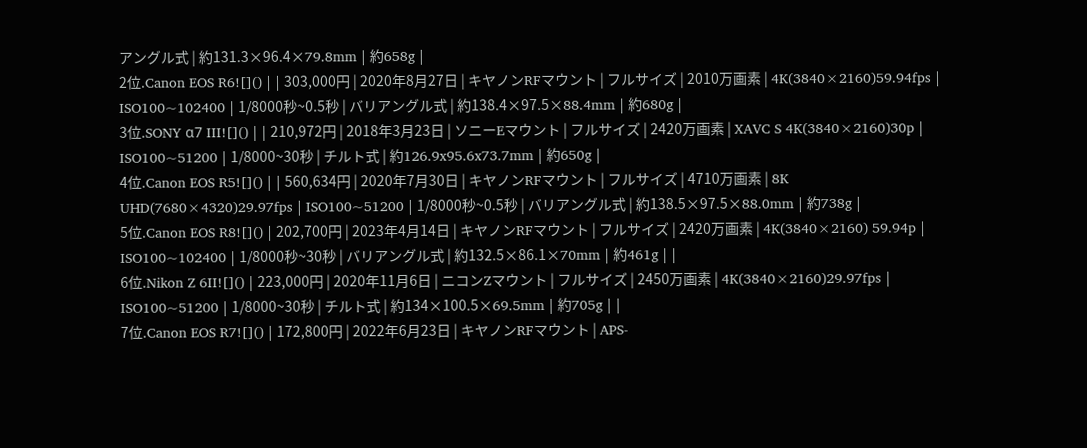アングル式 | 約131.3×96.4×79.8mm | 約658g |
2位.Canon EOS R6![]() | | 303,000円 | 2020年8月27日 | キヤノンRFマウント | フルサイズ | 2010万画素 | 4K(3840×2160)59.94fps | ISO100~102400 | 1/8000秒~0.5秒 | バリアングル式 | 約138.4×97.5×88.4mm | 約680g |
3位.SONY α7 III![]() | | 210,972円 | 2018年3月23日 | ソニーEマウント | フルサイズ | 2420万画素 | XAVC S 4K(3840×2160)30p | ISO100~51200 | 1/8000~30秒 | チルト式 | 約126.9x95.6x73.7mm | 約650g |
4位.Canon EOS R5![]() | | 560,634円 | 2020年7月30日 | キヤノンRFマウント | フルサイズ | 4710万画素 | 8K UHD(7680×4320)29.97fps | ISO100~51200 | 1/8000秒~0.5秒 | バリアングル式 | 約138.5×97.5×88.0mm | 約738g |
5位.Canon EOS R8![]() | 202,700円 | 2023年4月14日 | キヤノンRFマウント | フルサイズ | 2420万画素 | 4K(3840×2160) 59.94p | ISO100~102400 | 1/8000秒~30秒 | バリアングル式 | 約132.5×86.1×70mm | 約461g | |
6位.Nikon Z 6II![]() | 223,000円 | 2020年11月6日 | ニコンZマウント | フルサイズ | 2450万画素 | 4K(3840×2160)29.97fps | ISO100~51200 | 1/8000~30秒 | チルト式 | 約134×100.5×69.5mm | 約705g | |
7位.Canon EOS R7![]() | 172,800円 | 2022年6月23日 | キヤノンRFマウント | APS-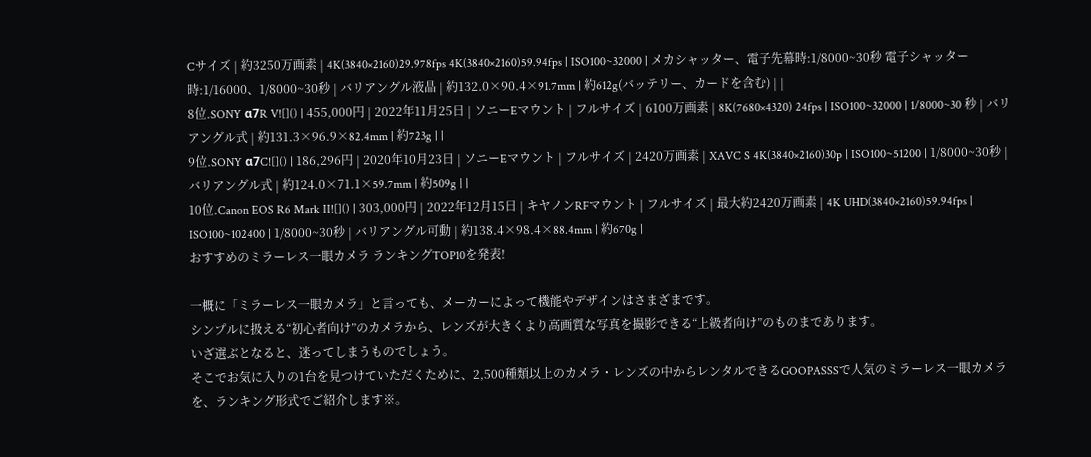Cサイズ | 約3250万画素 | 4K(3840×2160)29.978fps 4K(3840×2160)59.94fps | ISO100~32000 | メカシャッター、電子先幕時:1/8000~30秒 電子シャッター時:1/16000、1/8000~30秒 | バリアングル液晶 | 約132.0×90.4×91.7mm | 約612g(バッテリー、カードを含む) | |
8位.SONY α7R V![]() | 455,000円 | 2022年11月25日 | ソニーEマウント | フルサイズ | 6100万画素 | 8K(7680×4320) 24fps | ISO100~32000 | 1/8000~30 秒 | バリアングル式 | 約131.3×96.9×82.4mm | 約723g | |
9位.SONY α7C![]() | 186,296円 | 2020年10月23日 | ソニーEマウント | フルサイズ | 2420万画素 | XAVC S 4K(3840×2160)30p | ISO100~51200 | 1/8000~30秒 | バリアングル式 | 約124.0×71.1×59.7mm | 約509g | |
10位.Canon EOS R6 Mark II![]() | 303,000円 | 2022年12月15日 | キヤノンRFマウント | フルサイズ | 最大約2420万画素 | 4K UHD(3840×2160)59.94fps | ISO100~102400 | 1/8000~30秒 | バリアングル可動 | 約138.4×98.4×88.4mm | 約670g |
おすすめのミラーレス一眼カメラ ランキングTOP10を発表!

一概に「ミラーレス一眼カメラ」と言っても、メーカーによって機能やデザインはさまざまです。
シンプルに扱える“初心者向け”のカメラから、レンズが大きくより高画質な写真を撮影できる“上級者向け”のものまであります。
いざ選ぶとなると、迷ってしまうものでしょう。
そこでお気に入りの1台を見つけていただくために、2,500種類以上のカメラ・レンズの中からレンタルできるGOOPASSSで人気のミラーレス一眼カメラを、ランキング形式でご紹介します※。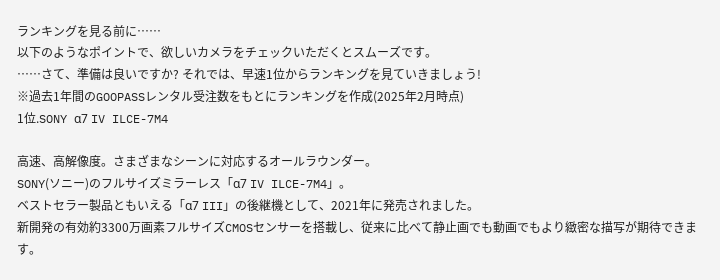ランキングを見る前に……
以下のようなポイントで、欲しいカメラをチェックいただくとスムーズです。
……さて、準備は良いですか? それでは、早速1位からランキングを見ていきましょう!
※過去1年間のGOOPASSレンタル受注数をもとにランキングを作成(2025年2月時点)
1位.SONY α7 IV ILCE-7M4

高速、高解像度。さまざまなシーンに対応するオールラウンダー。
SONY(ソニー)のフルサイズミラーレス「α7 IV ILCE-7M4」。
ベストセラー製品ともいえる「α7 III」の後継機として、2021年に発売されました。
新開発の有効約3300万画素フルサイズCMOSセンサーを搭載し、従来に比べて静止画でも動画でもより緻密な描写が期待できます。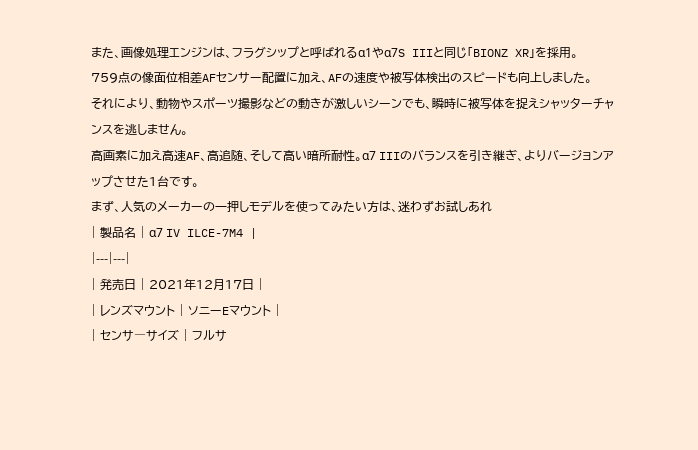また、画像処理エンジンは、フラグシップと呼ばれるα1やα7S IIIと同じ「BIONZ XR」を採用。
759点の像面位相差AFセンサー配置に加え、AFの速度や被写体検出のスピードも向上しました。
それにより、動物やスポーツ撮影などの動きが激しいシーンでも、瞬時に被写体を捉えシャッターチャンスを逃しません。
高画素に加え高速AF、高追随、そして高い暗所耐性。α7 IIIのバランスを引き継ぎ、よりバージョンアップさせた1台です。
まず、人気のメーカーの一押しモデルを使ってみたい方は、迷わずお試しあれ
| 製品名 | α7 IV ILCE-7M4 |
|---|---|
| 発売日 | 2021年12月17日 |
| レンズマウント | ソニーEマウント |
| センサ―サイズ | フルサ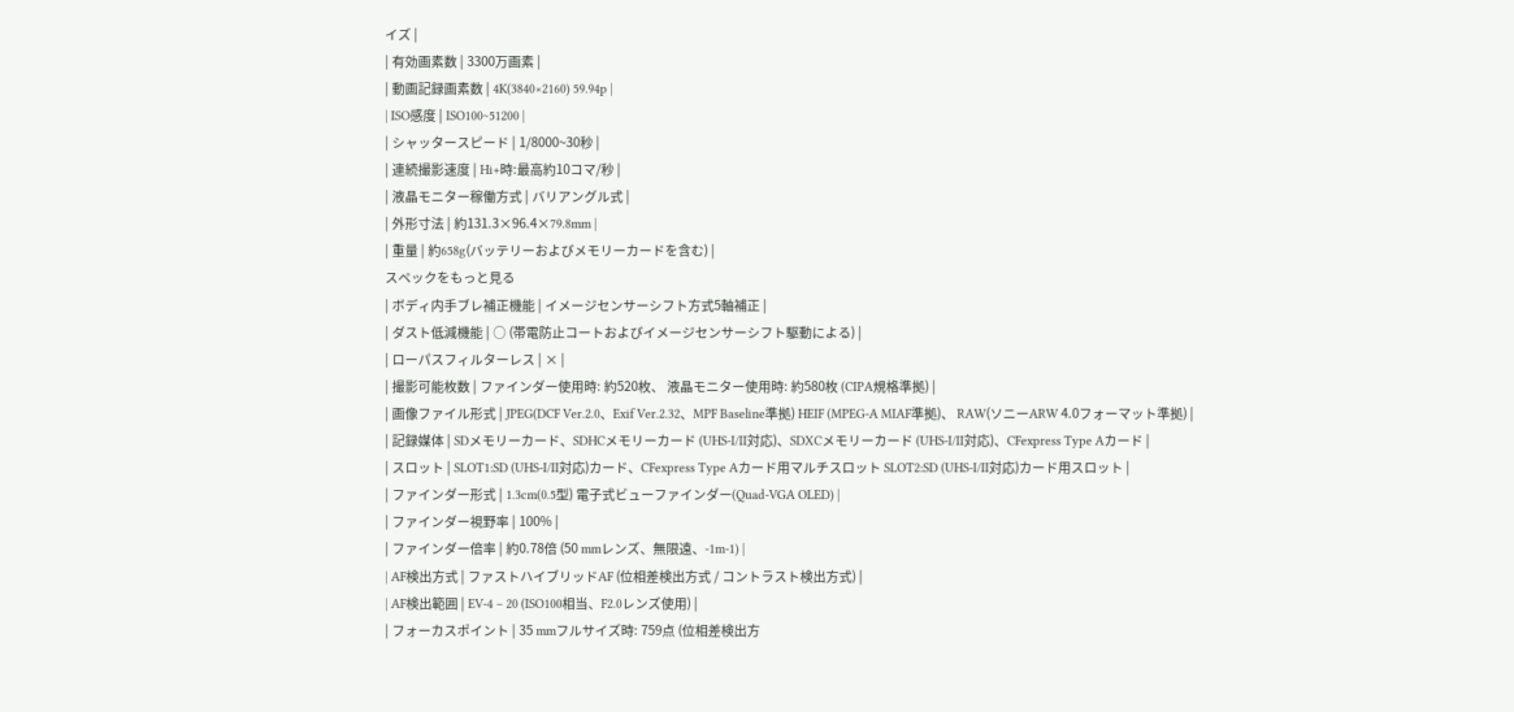イズ |
| 有効画素数 | 3300万画素 |
| 動画記録画素数 | 4K(3840×2160) 59.94p |
| ISO感度 | ISO100~51200 |
| シャッタースピード | 1/8000~30秒 |
| 連続撮影速度 | Hi+時:最高約10コマ/秒 |
| 液晶モニター稼働方式 | バリアングル式 |
| 外形寸法 | 約131.3×96.4×79.8mm |
| 重量 | 約658g(バッテリーおよびメモリーカードを含む) |
スペックをもっと見る
| ボディ内手ブレ補正機能 | イメージセンサーシフト方式5軸補正 |
| ダスト低減機能 | ○ (帯電防止コートおよびイメージセンサーシフト駆動による) |
| ローパスフィルターレス | × |
| 撮影可能枚数 | ファインダー使用時: 約520枚、 液晶モニター使用時: 約580枚 (CIPA規格準拠) |
| 画像ファイル形式 | JPEG(DCF Ver.2.0、Exif Ver.2.32、MPF Baseline準拠) HEIF (MPEG-A MIAF準拠)、 RAW(ソニーARW 4.0フォーマット準拠) |
| 記録媒体 | SDメモリーカード、SDHCメモリーカード (UHS-I/II対応)、SDXCメモリーカード (UHS-I/II対応)、CFexpress Type Aカード |
| スロット | SLOT1:SD (UHS-I/II対応)カード、CFexpress Type Aカード用マルチスロット SLOT2:SD (UHS-I/II対応)カード用スロット |
| ファインダー形式 | 1.3cm(0.5型) 電子式ビューファインダー(Quad-VGA OLED) |
| ファインダー視野率 | 100% |
| ファインダー倍率 | 約0.78倍 (50 mmレンズ、無限遠、-1m-1) |
| AF検出方式 | ファストハイブリッドAF (位相差検出方式 / コントラスト検出方式) |
| AF検出範囲 | EV-4 – 20 (ISO100相当、F2.0レンズ使用) |
| フォーカスポイント | 35 mmフルサイズ時: 759点 (位相差検出方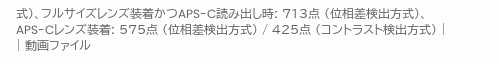式)、フルサイズレンズ装着かつAPS-C読み出し時: 713点 (位相差検出方式)、APS-Cレンズ装着: 575点 (位相差検出方式) / 425点 (コントラスト検出方式) |
| 動画ファイル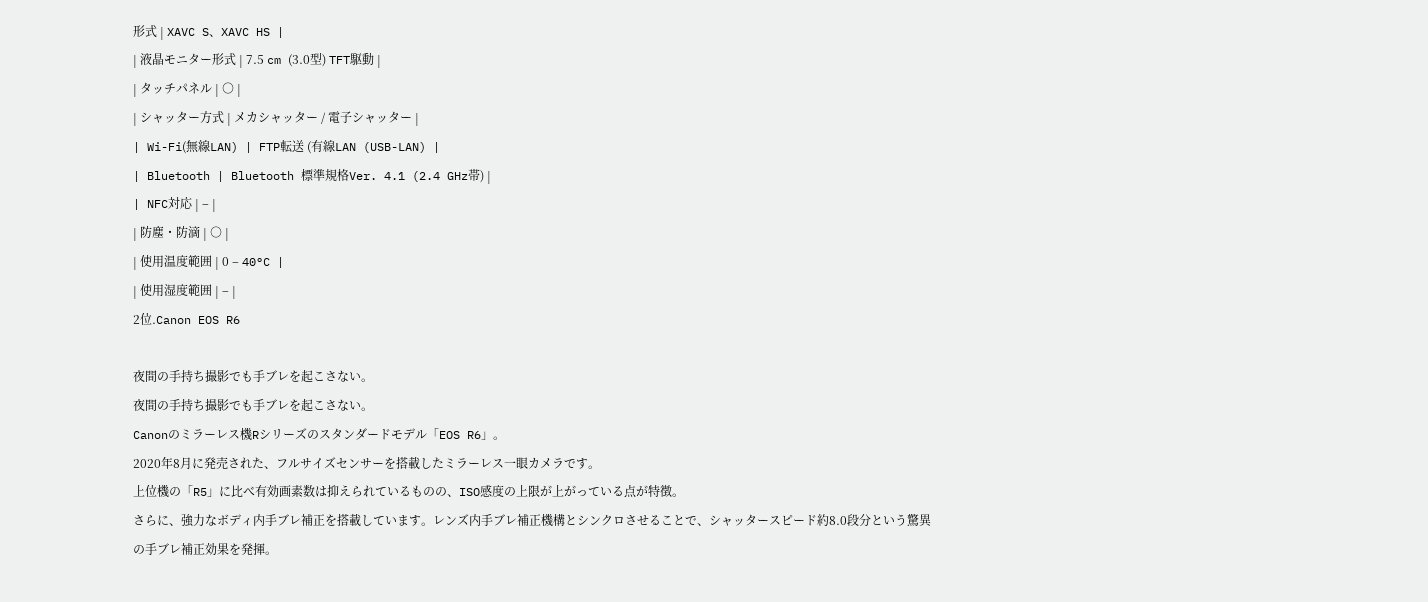形式 | XAVC S、XAVC HS |
| 液晶モニター形式 | 7.5 cm (3.0型) TFT駆動 |
| タッチパネル | ○ |
| シャッター方式 | メカシャッター / 電子シャッター |
| Wi-Fi(無線LAN) | FTP転送 (有線LAN (USB-LAN) |
| Bluetooth | Bluetooth 標準規格Ver. 4.1 (2.4 GHz帯) |
| NFC対応 | – |
| 防塵・防滴 | ○ |
| 使用温度範囲 | 0 – 40°C |
| 使用湿度範囲 | – |
2位.Canon EOS R6

夜間の手持ち撮影でも手ブレを起こさない。
夜間の手持ち撮影でも手ブレを起こさない。
Canonのミラーレス機Rシリーズのスタンダードモデル「EOS R6」。
2020年8月に発売された、フルサイズセンサーを搭載したミラーレス一眼カメラです。
上位機の「R5」に比べ有効画素数は抑えられているものの、ISO感度の上限が上がっている点が特徴。
さらに、強力なボディ内手ブレ補正を搭載しています。レンズ内手ブレ補正機構とシンクロさせることで、シャッタースピード約8.0段分という驚異の手ブレ補正効果を発揮。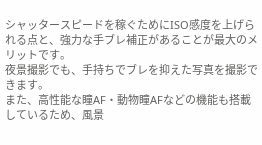シャッタースピードを稼ぐためにISO感度を上げられる点と、強力な手ブレ補正があることが最大のメリットです。
夜景撮影でも、手持ちでブレを抑えた写真を撮影できます。
また、高性能な瞳AF・動物瞳AFなどの機能も搭載しているため、風景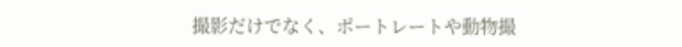撮影だけでなく、ポートレートや動物撮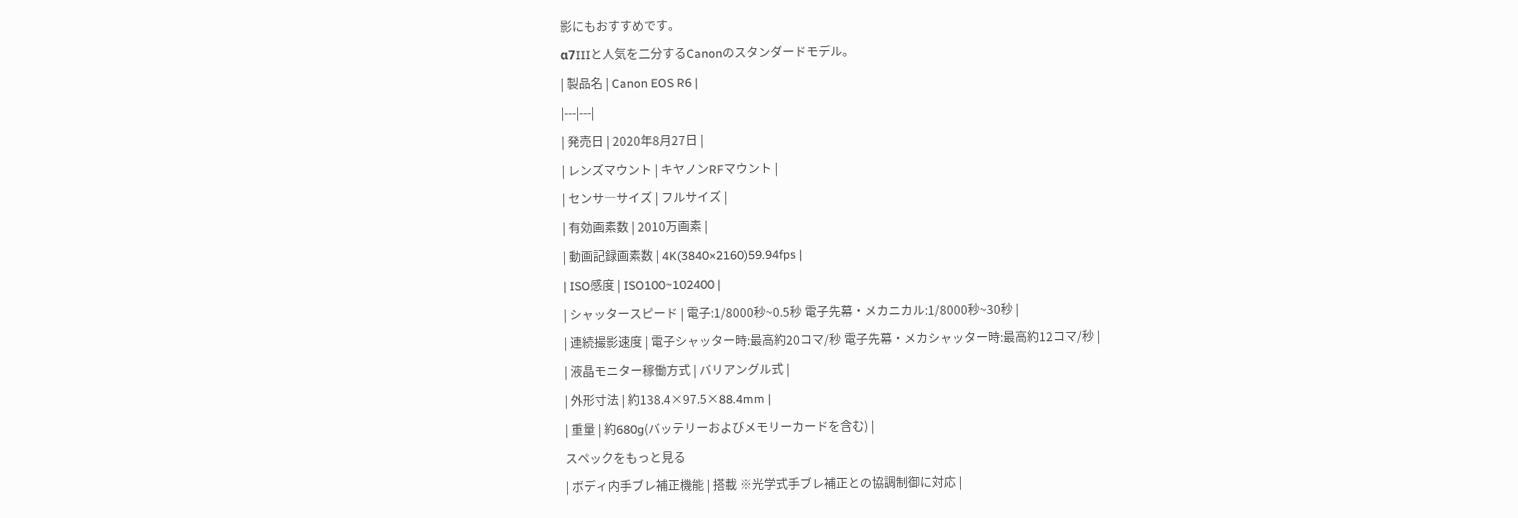影にもおすすめです。
α7IIIと人気を二分するCanonのスタンダードモデル。
| 製品名 | Canon EOS R6 |
|---|---|
| 発売日 | 2020年8月27日 |
| レンズマウント | キヤノンRFマウント |
| センサ―サイズ | フルサイズ |
| 有効画素数 | 2010万画素 |
| 動画記録画素数 | 4K(3840×2160)59.94fps |
| ISO感度 | ISO100~102400 |
| シャッタースピード | 電子:1/8000秒~0.5秒 電子先幕・メカニカル:1/8000秒~30秒 |
| 連続撮影速度 | 電子シャッター時:最高約20コマ/秒 電子先幕・メカシャッター時:最高約12コマ/秒 |
| 液晶モニター稼働方式 | バリアングル式 |
| 外形寸法 | 約138.4×97.5×88.4mm |
| 重量 | 約680g(バッテリーおよびメモリーカードを含む) |
スペックをもっと見る
| ボディ内手ブレ補正機能 | 搭載 ※光学式手ブレ補正との協調制御に対応 |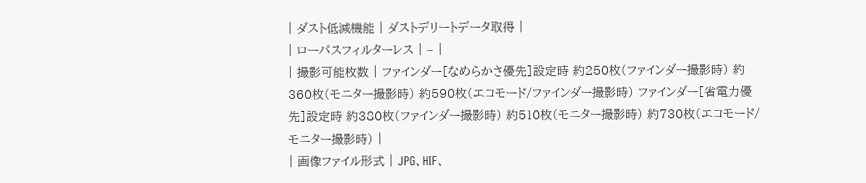| ダスト低減機能 | ダストデリートデータ取得 |
| ローパスフィルターレス | – |
| 撮影可能枚数 | ファインダー[なめらかさ優先]設定時 約250枚(ファインダー撮影時) 約360枚(モニター撮影時) 約590枚(エコモード/ファインダー撮影時) ファインダー[省電力優先]設定時 約380枚(ファインダー撮影時) 約510枚(モニター撮影時) 約730枚(エコモード/モニター撮影時) |
| 画像ファイル形式 | JPG、HIF、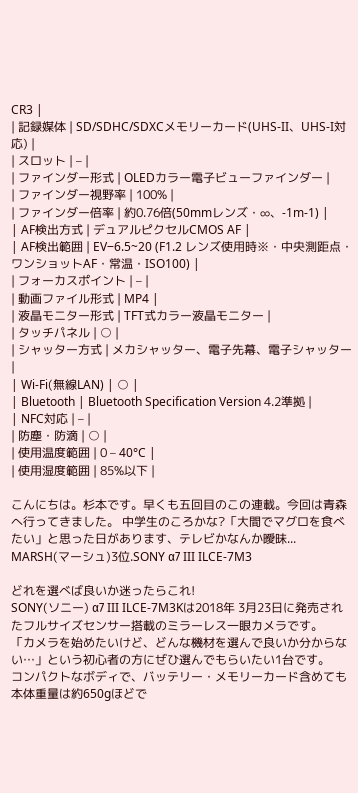CR3 |
| 記録媒体 | SD/SDHC/SDXCメモリーカード(UHS-II、UHS-I対応) |
| スロット | – |
| ファインダー形式 | OLEDカラー電子ビューファインダー |
| ファインダー視野率 | 100% |
| ファインダー倍率 | 約0.76倍(50mmレンズ・∞、-1m-1) |
| AF検出方式 | デュアルピクセルCMOS AF |
| AF検出範囲 | EV‒6.5~20 (F1.2 レンズ使用時※・中央測距点・ワンショットAF・常温・ISO100) |
| フォーカスポイント | – |
| 動画ファイル形式 | MP4 |
| 液晶モニター形式 | TFT式カラー液晶モニター |
| タッチパネル | ○ |
| シャッター方式 | メカシャッター、電子先幕、電子シャッター |
| Wi-Fi(無線LAN) | ○ |
| Bluetooth | Bluetooth Specification Version 4.2準拠 |
| NFC対応 | – |
| 防塵・防滴 | ○ |
| 使用温度範囲 | 0 – 40°C |
| 使用湿度範囲 | 85%以下 |

こんにちは。杉本です。早くも五回目のこの連載。今回は青森へ行ってきました。 中学生のころかな?「大間でマグロを食べたい」と思った日があります、テレビかなんか曖昧...
MARSH(マーシュ)3位.SONY α7 III ILCE-7M3

どれを選べば良いか迷ったらこれ!
SONY(ソニー) α7 III ILCE-7M3Kは2018年 3月23日に発売されたフルサイズセンサー搭載のミラーレス一眼カメラです。
「カメラを始めたいけど、どんな機材を選んで良いか分からない…」という初心者の方にぜひ選んでもらいたい1台です。
コンパクトなボディで、バッテリー・メモリーカード含めても本体重量は約650gほどで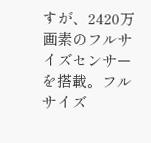すが、2420万画素のフルサイズセンサーを搭載。フルサイズ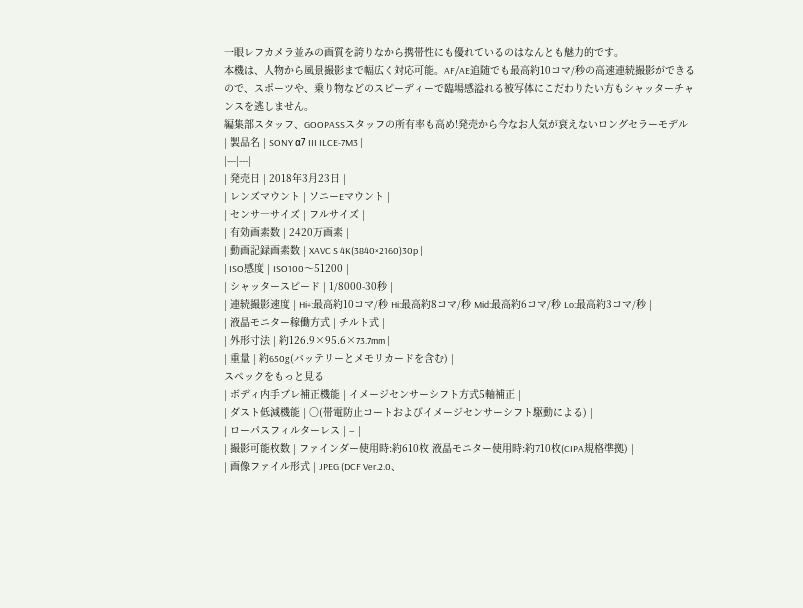一眼レフカメラ並みの画質を誇りなから携帯性にも優れているのはなんとも魅力的です。
本機は、人物から風景撮影まで幅広く対応可能。AF/AE追随でも最高約10コマ/秒の高速連続撮影ができるので、スポーツや、乗り物などのスピーディーで臨場感溢れる被写体にこだわりたい方もシャッターチャンスを逃しません。
編集部スタッフ、GOOPASSスタッフの所有率も高め!発売から今なお人気が衰えないロングセラーモデル
| 製品名 | SONY α7 III ILCE-7M3 |
|---|---|
| 発売日 | 2018年3月23日 |
| レンズマウント | ソニーEマウント |
| センサ―サイズ | フルサイズ |
| 有効画素数 | 2420万画素 |
| 動画記録画素数 | XAVC S 4K(3840×2160)30p |
| ISO感度 | ISO100〜51200 |
| シャッタースピード | 1/8000-30秒 |
| 連続撮影速度 | Hi+:最高約10コマ/秒 Hi:最高約8コマ/秒 Mid:最高約6コマ/秒 Lo:最高約3コマ/秒 |
| 液晶モニター稼働方式 | チルト式 |
| 外形寸法 | 約126.9×95.6×73.7mm |
| 重量 | 約650g(バッテリーとメモリカードを含む) |
スペックをもっと見る
| ボディ内手ブレ補正機能 | イメージセンサーシフト方式5軸補正 |
| ダスト低減機能 | ○(帯電防止コートおよびイメージセンサーシフト駆動による) |
| ローパスフィルターレス | – |
| 撮影可能枚数 | ファインダー使用時:約610枚 液晶モニター使用時:約710枚(CIPA規格準拠) |
| 画像ファイル形式 | JPEG (DCF Ver.2.0、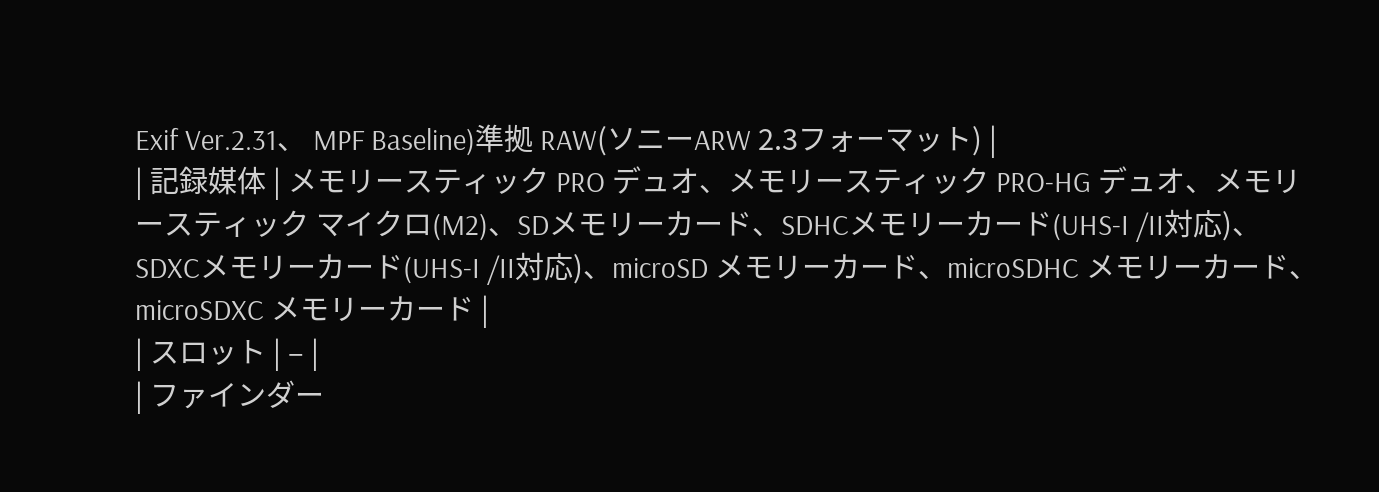Exif Ver.2.31、 MPF Baseline)準拠 RAW(ソニーARW 2.3フォーマット) |
| 記録媒体 | メモリースティック PRO デュオ、メモリースティック PRO-HG デュオ、メモリースティック マイクロ(M2)、SDメモリーカード、SDHCメモリーカード(UHS-I /II対応)、SDXCメモリーカード(UHS-I /II対応)、microSD メモリーカード、microSDHC メモリーカード、microSDXC メモリーカード |
| スロット | – |
| ファインダー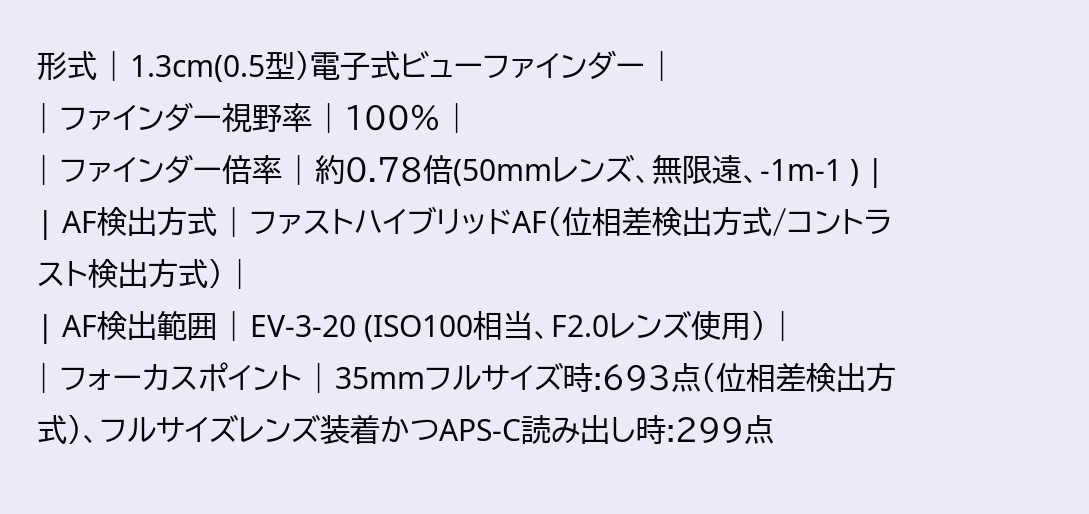形式 | 1.3cm(0.5型)電子式ビューファインダー |
| ファインダー視野率 | 100% |
| ファインダー倍率 | 約0.78倍(50mmレンズ、無限遠、-1m-1 ) |
| AF検出方式 | ファストハイブリッドAF(位相差検出方式/コントラスト検出方式) |
| AF検出範囲 | EV-3-20 (ISO100相当、F2.0レンズ使用) |
| フォーカスポイント | 35mmフルサイズ時:693点(位相差検出方式)、フルサイズレンズ装着かつAPS-C読み出し時:299点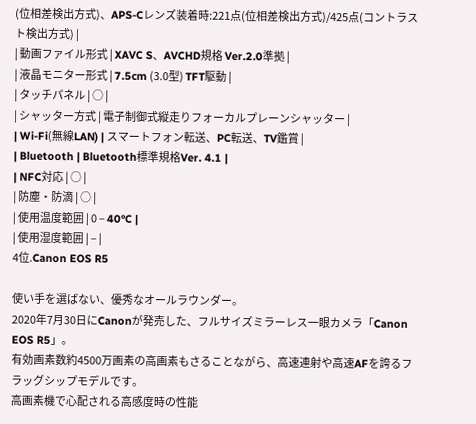(位相差検出方式)、APS-Cレンズ装着時:221点(位相差検出方式)/425点(コントラスト検出方式) |
| 動画ファイル形式 | XAVC S、AVCHD規格 Ver.2.0準拠 |
| 液晶モニター形式 | 7.5cm (3.0型) TFT駆動 |
| タッチパネル | ○ |
| シャッター方式 | 電子制御式縦走りフォーカルプレーンシャッター |
| Wi-Fi(無線LAN) | スマートフォン転送、PC転送、TV鑑賞 |
| Bluetooth | Bluetooth標準規格Ver. 4.1 |
| NFC対応 | ○ |
| 防塵・防滴 | ○ |
| 使用温度範囲 | 0 – 40°C |
| 使用湿度範囲 | – |
4位.Canon EOS R5

使い手を選ばない、優秀なオールラウンダー。
2020年7月30日にCanonが発売した、フルサイズミラーレス一眼カメラ「Canon EOS R5」。
有効画素数約4500万画素の高画素もさることながら、高速連射や高速AFを誇るフラッグシップモデルです。
高画素機で心配される高感度時の性能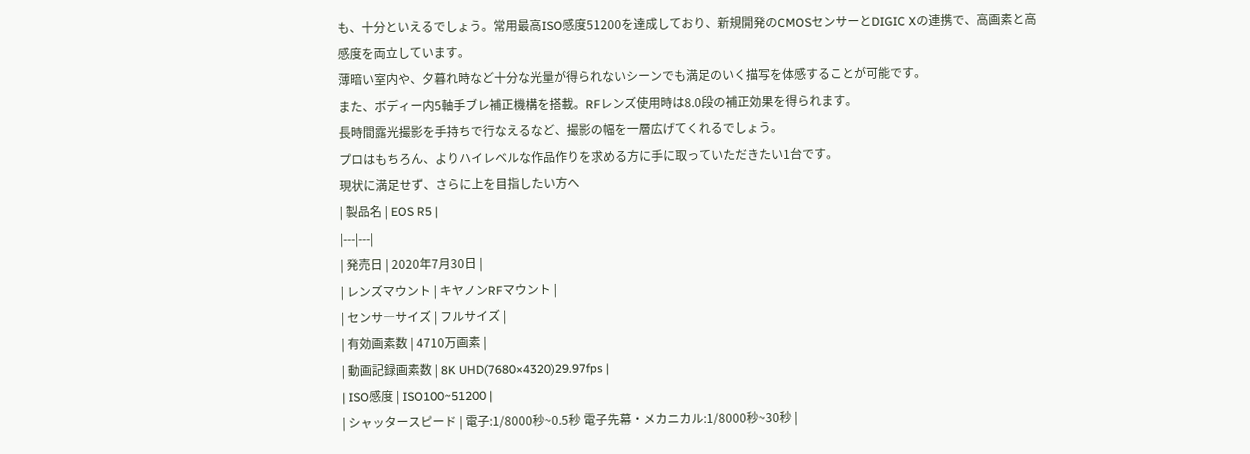も、十分といえるでしょう。常用最高ISO感度51200を達成しており、新規開発のCMOSセンサーとDIGIC Xの連携で、高画素と高感度を両立しています。
薄暗い室内や、夕暮れ時など十分な光量が得られないシーンでも満足のいく描写を体感することが可能です。
また、ボディー内5軸手ブレ補正機構を搭載。RFレンズ使用時は8.0段の補正効果を得られます。
長時間露光撮影を手持ちで行なえるなど、撮影の幅を一層広げてくれるでしょう。
プロはもちろん、よりハイレベルな作品作りを求める方に手に取っていただきたい1台です。
現状に満足せず、さらに上を目指したい方へ
| 製品名 | EOS R5 |
|---|---|
| 発売日 | 2020年7月30日 |
| レンズマウント | キヤノンRFマウント |
| センサ―サイズ | フルサイズ |
| 有効画素数 | 4710万画素 |
| 動画記録画素数 | 8K UHD(7680×4320)29.97fps |
| ISO感度 | ISO100~51200 |
| シャッタースピード | 電子:1/8000秒~0.5秒 電子先幕・メカニカル:1/8000秒~30秒 |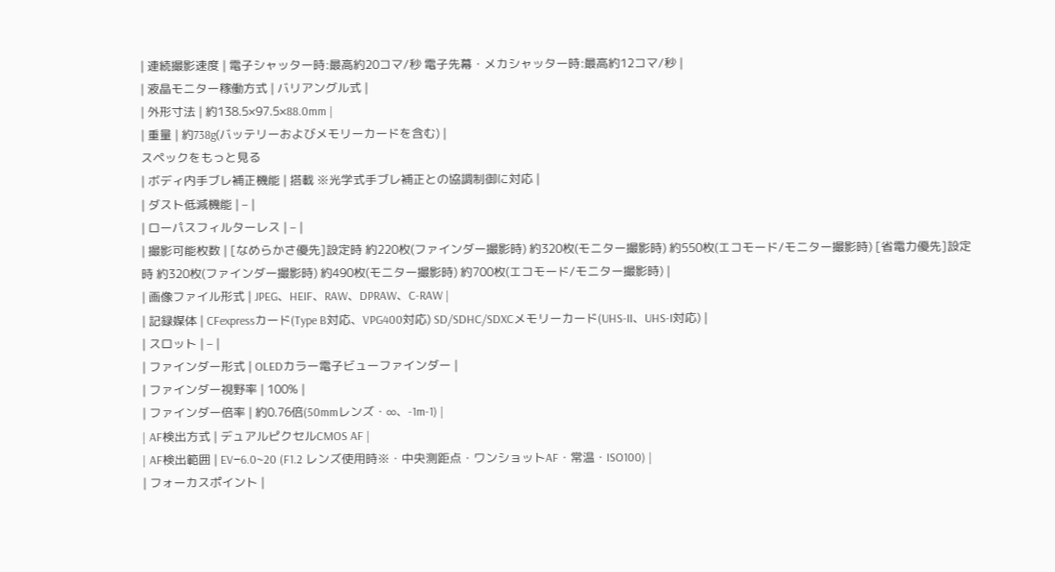| 連続撮影速度 | 電子シャッター時:最高約20コマ/秒 電子先幕・メカシャッター時:最高約12コマ/秒 |
| 液晶モニター稼働方式 | バリアングル式 |
| 外形寸法 | 約138.5×97.5×88.0mm |
| 重量 | 約738g(バッテリーおよびメモリーカードを含む) |
スペックをもっと見る
| ボディ内手ブレ補正機能 | 搭載 ※光学式手ブレ補正との協調制御に対応 |
| ダスト低減機能 | – |
| ローパスフィルターレス | – |
| 撮影可能枚数 | [なめらかさ優先]設定時 約220枚(ファインダー撮影時) 約320枚(モニター撮影時) 約550枚(エコモード/モニター撮影時) [省電力優先]設定時 約320枚(ファインダー撮影時) 約490枚(モニター撮影時) 約700枚(エコモード/モニター撮影時) |
| 画像ファイル形式 | JPEG、HEIF、RAW、DPRAW、C-RAW |
| 記録媒体 | CFexpressカード(Type B対応、VPG400対応) SD/SDHC/SDXCメモリーカード(UHS-II、UHS-I対応) |
| スロット | – |
| ファインダー形式 | OLEDカラー電子ビューファインダー |
| ファインダー視野率 | 100% |
| ファインダー倍率 | 約0.76倍(50mmレンズ・∞、-1m-1) |
| AF検出方式 | デュアルピクセルCMOS AF |
| AF検出範囲 | EV‒6.0~20 (F1.2 レンズ使用時※・中央測距点・ワンショットAF・常温・ISO100) |
| フォーカスポイント |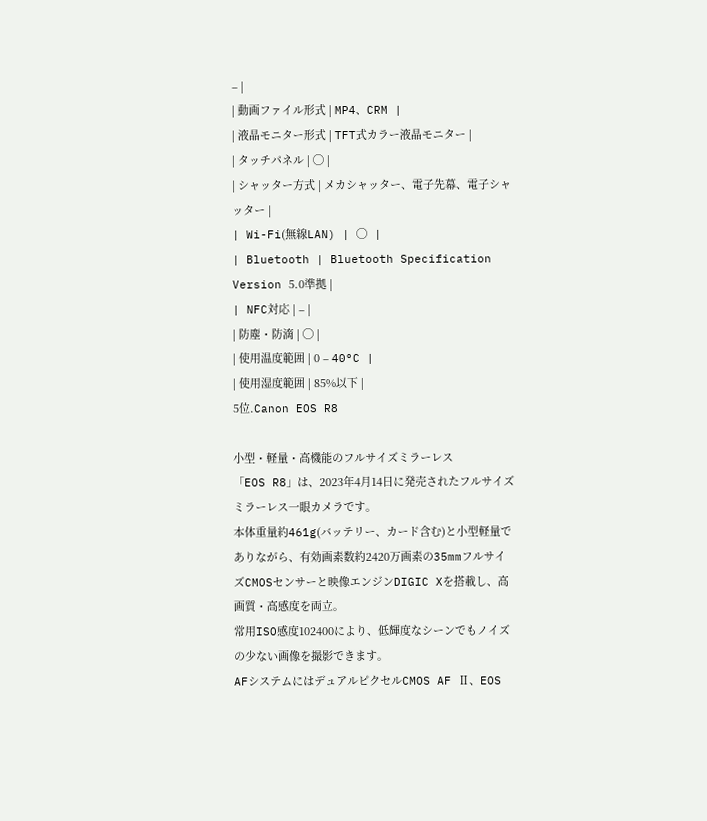– |
| 動画ファイル形式 | MP4、CRM |
| 液晶モニター形式 | TFT式カラー液晶モニター |
| タッチパネル | ◯ |
| シャッター方式 | メカシャッター、電子先幕、電子シャッター |
| Wi-Fi(無線LAN) | ◯ |
| Bluetooth | Bluetooth Specification Version 5.0準拠 |
| NFC対応 | – |
| 防塵・防滴 | ◯ |
| 使用温度範囲 | 0 – 40°C |
| 使用湿度範囲 | 85%以下 |
5位.Canon EOS R8

小型・軽量・高機能のフルサイズミラーレス
「EOS R8」は、2023年4月14日に発売されたフルサイズミラーレス一眼カメラです。
本体重量約461g(バッテリー、カード含む)と小型軽量でありながら、有効画素数約2420万画素の35mmフルサイズCMOSセンサーと映像エンジンDIGIC Xを搭載し、高画質・高感度を両立。
常用ISO感度102400により、低輝度なシーンでもノイズの少ない画像を撮影できます。
AFシステムにはデュアルピクセルCMOS AF Ⅱ、EOS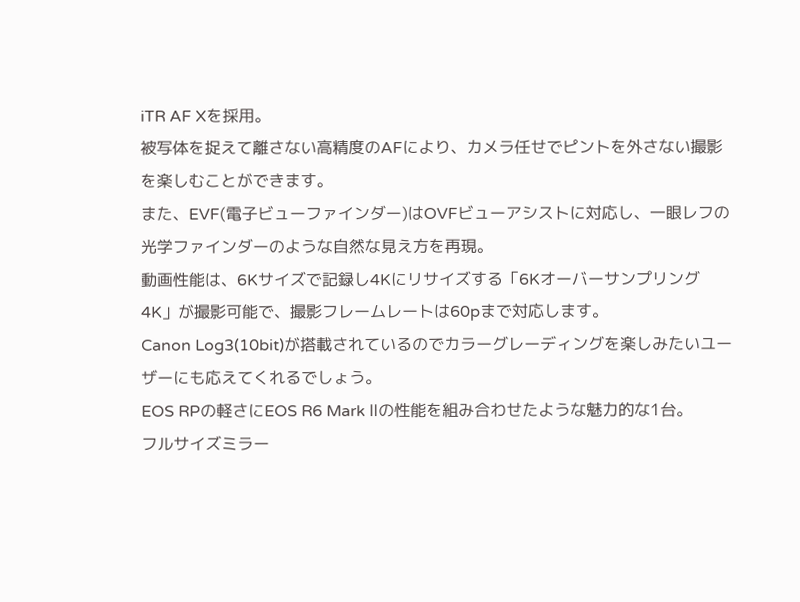iTR AF Xを採用。
被写体を捉えて離さない高精度のAFにより、カメラ任せでピントを外さない撮影を楽しむことができます。
また、EVF(電子ビューファインダー)はOVFビューアシストに対応し、一眼レフの光学ファインダーのような自然な見え方を再現。
動画性能は、6Kサイズで記録し4Kにリサイズする「6Kオーバーサンプリング4K」が撮影可能で、撮影フレームレートは60pまで対応します。
Canon Log3(10bit)が搭載されているのでカラーグレーディングを楽しみたいユーザーにも応えてくれるでしょう。
EOS RPの軽さにEOS R6 Mark Ⅱの性能を組み合わせたような魅力的な1台。
フルサイズミラー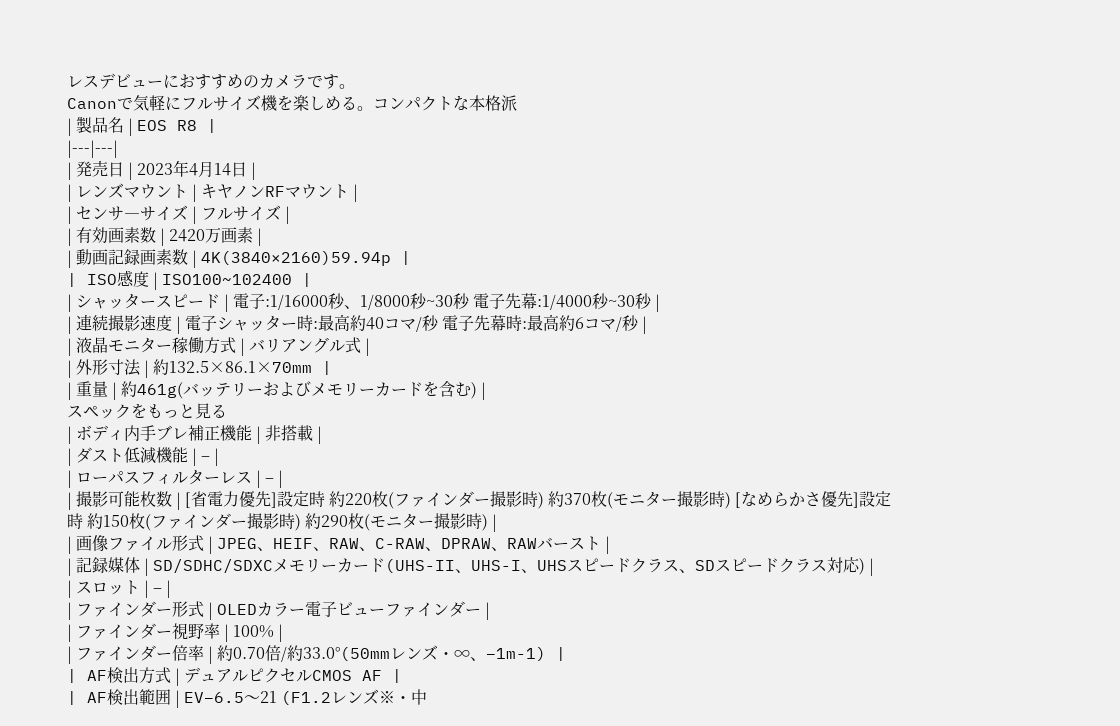レスデビューにおすすめのカメラです。
Canonで気軽にフルサイズ機を楽しめる。コンパクトな本格派
| 製品名 | EOS R8 |
|---|---|
| 発売日 | 2023年4月14日 |
| レンズマウント | キヤノンRFマウント |
| センサ―サイズ | フルサイズ |
| 有効画素数 | 2420万画素 |
| 動画記録画素数 | 4K(3840×2160)59.94p |
| ISO感度 | ISO100~102400 |
| シャッタースピード | 電子:1/16000秒、1/8000秒~30秒 電子先幕:1/4000秒~30秒 |
| 連続撮影速度 | 電子シャッター時:最高約40コマ/秒 電子先幕時:最高約6コマ/秒 |
| 液晶モニター稼働方式 | バリアングル式 |
| 外形寸法 | 約132.5×86.1×70mm |
| 重量 | 約461g(バッテリーおよびメモリーカードを含む) |
スペックをもっと見る
| ボディ内手ブレ補正機能 | 非搭載 |
| ダスト低減機能 | – |
| ローパスフィルターレス | – |
| 撮影可能枚数 | [省電力優先]設定時 約220枚(ファインダー撮影時) 約370枚(モニター撮影時) [なめらかさ優先]設定時 約150枚(ファインダー撮影時) 約290枚(モニター撮影時) |
| 画像ファイル形式 | JPEG、HEIF、RAW、C-RAW、DPRAW、RAWバースト |
| 記録媒体 | SD/SDHC/SDXCメモリーカード(UHS-II、UHS-I、UHSスピードクラス、SDスピードクラス対応) |
| スロット | – |
| ファインダー形式 | OLEDカラー電子ビューファインダー |
| ファインダー視野率 | 100% |
| ファインダー倍率 | 約0.70倍/約33.0°(50mmレンズ・∞、−1m-1) |
| AF検出方式 | デュアルピクセルCMOS AF |
| AF検出範囲 | EV−6.5〜21 (F1.2レンズ※・中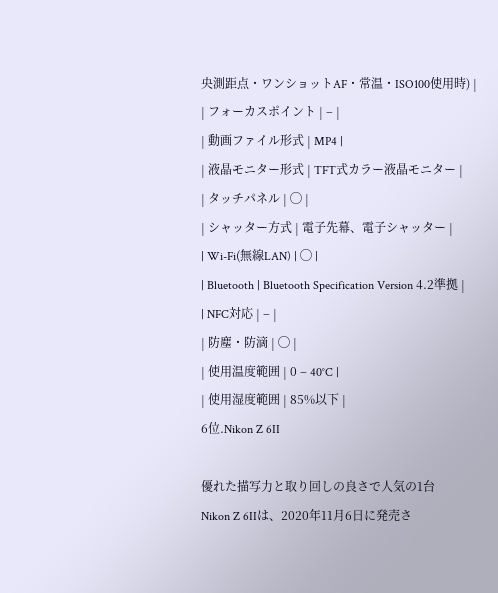央測距点・ワンショットAF・常温・ISO100使用時) |
| フォーカスポイント | – |
| 動画ファイル形式 | MP4 |
| 液晶モニター形式 | TFT式カラー液晶モニター |
| タッチパネル | ◯ |
| シャッター方式 | 電子先幕、電子シャッター |
| Wi-Fi(無線LAN) | ◯ |
| Bluetooth | Bluetooth Specification Version 4.2準拠 |
| NFC対応 | – |
| 防塵・防滴 | ◯ |
| 使用温度範囲 | 0 – 40°C |
| 使用湿度範囲 | 85%以下 |
6位.Nikon Z 6II

優れた描写力と取り回しの良さで人気の1台
Nikon Z 6IIは、2020年11月6日に発売さ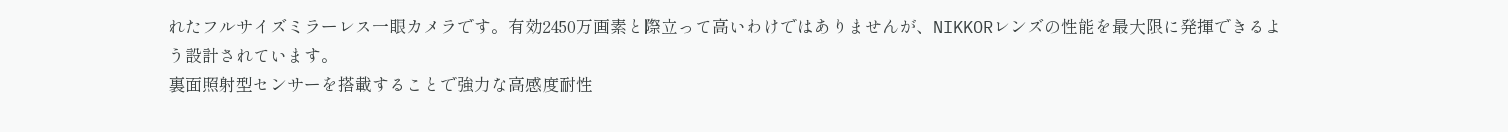れたフルサイズミラーレス一眼カメラです。有効2450万画素と際立って高いわけではありませんが、NIKKORレンズの性能を最大限に発揮できるよう設計されています。
裏面照射型センサーを搭載することで強力な高感度耐性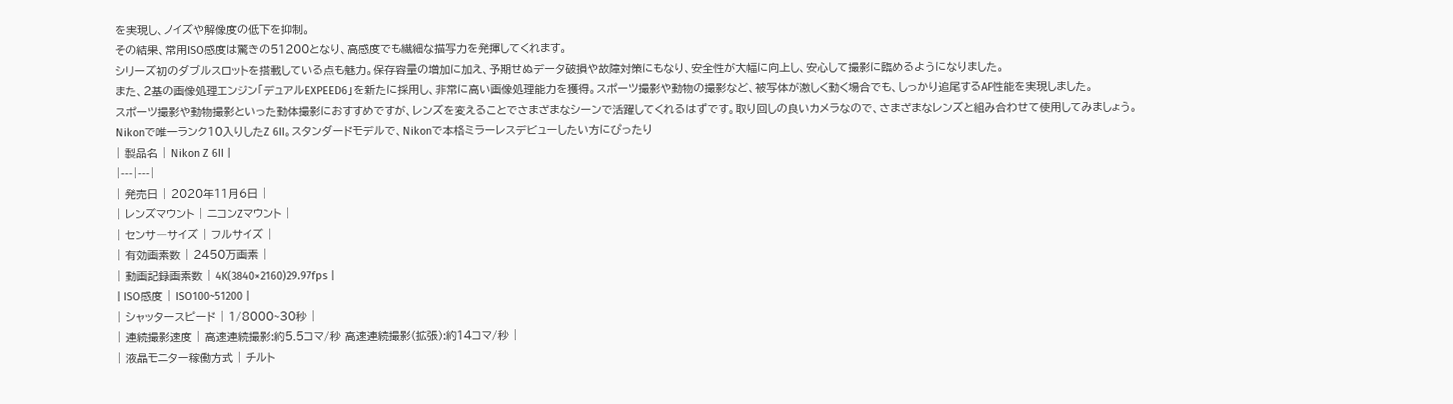を実現し、ノイズや解像度の低下を抑制。
その結果、常用ISO感度は驚きの51200となり、高感度でも繊細な描写力を発揮してくれます。
シリーズ初のダブルスロットを搭載している点も魅力。保存容量の増加に加え、予期せぬデータ破損や故障対策にもなり、安全性が大幅に向上し、安心して撮影に臨めるようになりました。
また、2基の画像処理エンジン「デュアルEXPEED6」を新たに採用し、非常に高い画像処理能力を獲得。スポーツ撮影や動物の撮影など、被写体が激しく動く場合でも、しっかり追尾するAF性能を実現しました。
スポーツ撮影や動物撮影といった動体撮影におすすめですが、レンズを変えることでさまざまなシーンで活躍してくれるはずです。取り回しの良いカメラなので、さまざまなレンズと組み合わせて使用してみましょう。
Nikonで唯一ランク10入りしたZ 6II。スタンダードモデルで、Nikonで本格ミラーレスデビューしたい方にぴったり
| 製品名 | Nikon Z 6II |
|---|---|
| 発売日 | 2020年11月6日 |
| レンズマウント | ニコンZマウント |
| センサ―サイズ | フルサイズ |
| 有効画素数 | 2450万画素 |
| 動画記録画素数 | 4K(3840×2160)29.97fps |
| ISO感度 | ISO100~51200 |
| シャッタースピード | 1/8000~30秒 |
| 連続撮影速度 | 高速連続撮影:約5.5コマ/秒 高速連続撮影(拡張):約14コマ/秒 |
| 液晶モニター稼働方式 | チルト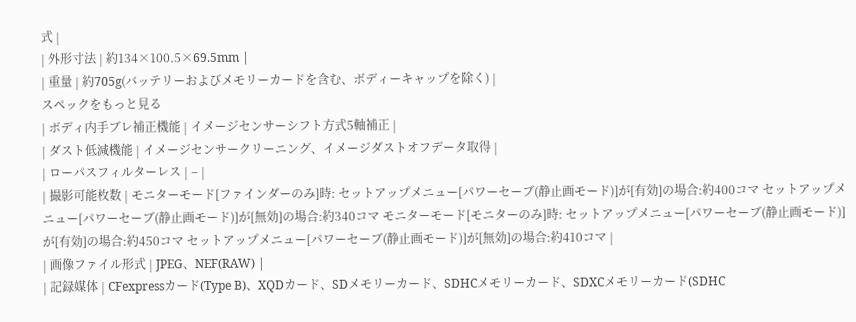式 |
| 外形寸法 | 約134×100.5×69.5mm |
| 重量 | 約705g(バッテリーおよびメモリーカードを含む、ボディーキャップを除く) |
スペックをもっと見る
| ボディ内手ブレ補正機能 | イメージセンサーシフト方式5軸補正 |
| ダスト低減機能 | イメージセンサークリーニング、イメージダストオフデータ取得 |
| ローパスフィルターレス | – |
| 撮影可能枚数 | モニターモード[ファインダーのみ]時: セットアップメニュー[パワーセーブ(静止画モード)]が[有効]の場合:約400コマ セットアップメニュー[パワーセーブ(静止画モード)]が[無効]の場合:約340コマ モニターモード[モニターのみ]時: セットアップメニュー[パワーセーブ(静止画モード)]が[有効]の場合:約450コマ セットアップメニュー[パワーセーブ(静止画モード)]が[無効]の場合:約410コマ |
| 画像ファイル形式 | JPEG、NEF(RAW) |
| 記録媒体 | CFexpressカード(Type B)、XQDカード、SDメモリーカード、SDHCメモリーカード、SDXCメモリーカード(SDHC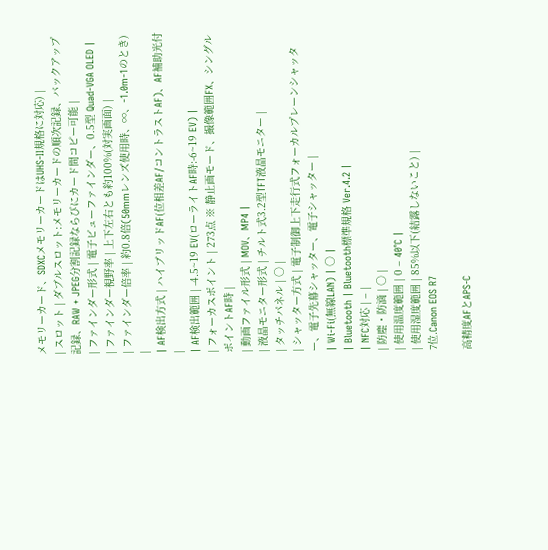メモリーカード、SDXCメモリーカードはUHS-II規格に対応) |
| スロット | ダブルスロット:メモリーカードの順次記録、バックアップ記録、RAW + JPEG分割記録ならびにカード間コピー可能 |
| ファインダー形式 | 電子ビューファインダー、0.5型 Quad-VGA OLED |
| ファインダー視野率 | 上下左右とも約100%(対実画面) |
| ファインダー倍率 | 約0.8倍(50mmレンズ使用時、∞、-1.0m-1のとき) |
| AF検出方式 | ハイブリッドAF(位相差AF/コントラストAF)、AF補助光付 |
| AF検出範囲 | -4.5~19 EV(ローライトAF時:-6~19 EV) |
| フォーカスポイント | 273点 ※ 静止画モード、撮像範囲FX、シングルポイントAF時 |
| 動画ファイル形式 | MOV、MP4 |
| 液晶モニター形式 | チルト式3.2型TFT液晶モニター |
| タッチパネル | ○ |
| シャッター方式 | 電子制御上下走行式フォーカルプレーンシャッター、電子先幕シャッター、電子シャッター |
| Wi-Fi(無線LAN) | ○ |
| Bluetooth | Bluetooth標準規格 Ver.4.2 |
| NFC対応 | – |
| 防塵・防滴 | ○ |
| 使用温度範囲 | 0 – 40°C |
| 使用湿度範囲 | 85%以下(結露しないこと) |
7位.Canon EOS R7

高精度AFとAPS-C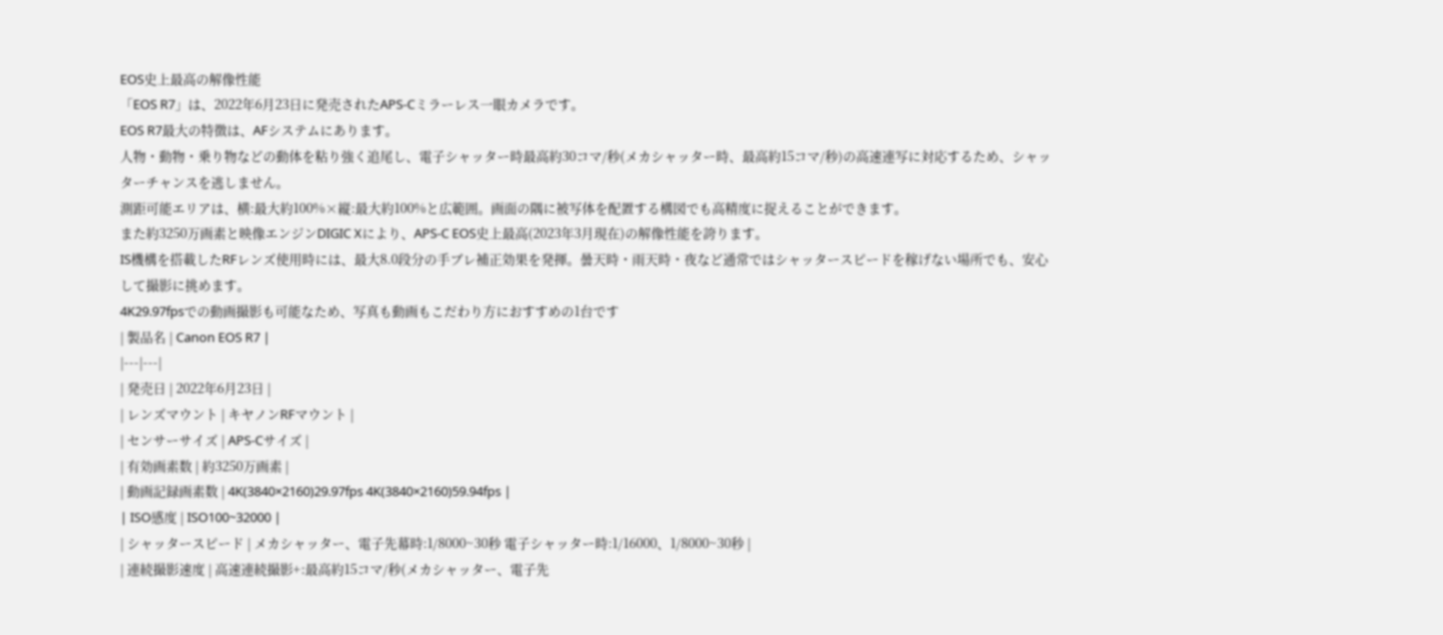EOS史上最高の解像性能
「EOS R7」は、2022年6月23日に発売されたAPS-Cミラーレス一眼カメラです。
EOS R7最大の特徴は、AFシステムにあります。
人物・動物・乗り物などの動体を粘り強く追尾し、電子シャッター時最高約30コマ/秒(メカシャッター時、最高約15コマ/秒)の高速連写に対応するため、シャッターチャンスを逃しません。
測距可能エリアは、横:最大約100%×縦:最大約100%と広範囲。画面の隅に被写体を配置する構図でも高精度に捉えることができます。
また約3250万画素と映像エンジンDIGIC Xにより、APS-C EOS史上最高(2023年3月現在)の解像性能を誇ります。
IS機構を搭載したRFレンズ使用時には、最大8.0段分の手ブレ補正効果を発揮。曇天時・雨天時・夜など通常ではシャッタースピードを稼げない場所でも、安心して撮影に挑めます。
4K29.97fpsでの動画撮影も可能なため、写真も動画もこだわり方におすすめの1台です
| 製品名 | Canon EOS R7 |
|---|---|
| 発売日 | 2022年6月23日 |
| レンズマウント | キヤノンRFマウント |
| センサーサイズ | APS-Cサイズ |
| 有効画素数 | 約3250万画素 |
| 動画記録画素数 | 4K(3840×2160)29.97fps 4K(3840×2160)59.94fps |
| ISO感度 | ISO100~32000 |
| シャッタースピード | メカシャッター、電子先幕時:1/8000~30秒 電子シャッター時:1/16000、1/8000~30秒 |
| 連続撮影速度 | 高速連続撮影+:最高約15コマ/秒(メカシャッター、電子先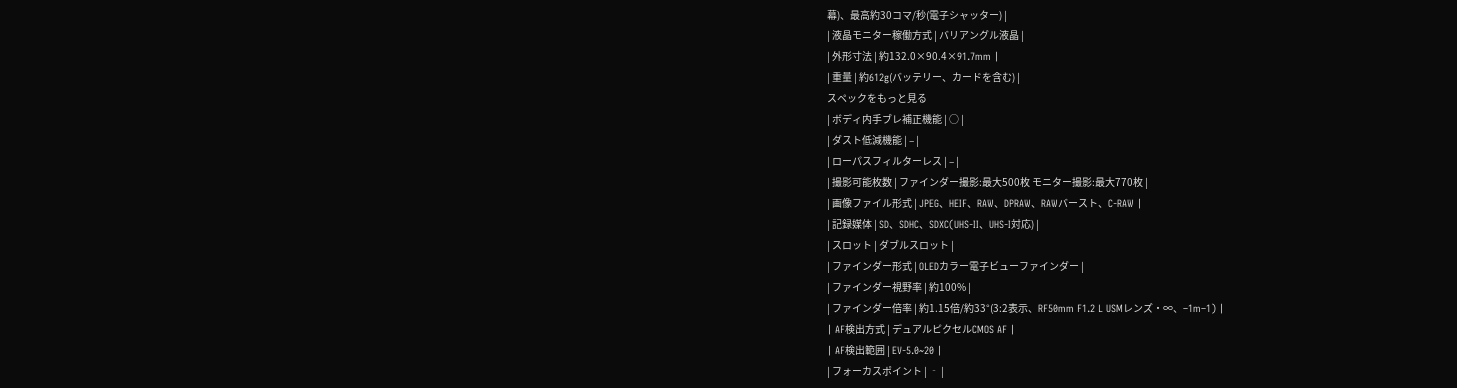幕)、最高約30コマ/秒(電子シャッター) |
| 液晶モニター稼働方式 | バリアングル液晶 |
| 外形寸法 | 約132.0×90.4×91.7mm |
| 重量 | 約612g(バッテリー、カードを含む) |
スペックをもっと見る
| ボディ内手ブレ補正機能 | ○ |
| ダスト低減機能 | – |
| ローパスフィルターレス | – |
| 撮影可能枚数 | ファインダー撮影:最大500枚 モニター撮影:最大770枚 |
| 画像ファイル形式 | JPEG、HEIF、RAW、DPRAW、RAWバースト、C-RAW |
| 記録媒体 | SD、SDHC、SDXC(UHS-II、UHS-I対応) |
| スロット | ダブルスロット |
| ファインダー形式 | OLEDカラー電子ビューファインダー |
| ファインダー視野率 | 約100% |
| ファインダー倍率 | 約1.15倍/約33°(3:2表示、RF50mm F1.2 L USMレンズ・∞、–1m–1) |
| AF検出方式 | デュアルピクセルCMOS AF |
| AF検出範囲 | EV-5.0~20 |
| フォーカスポイント | ‐ |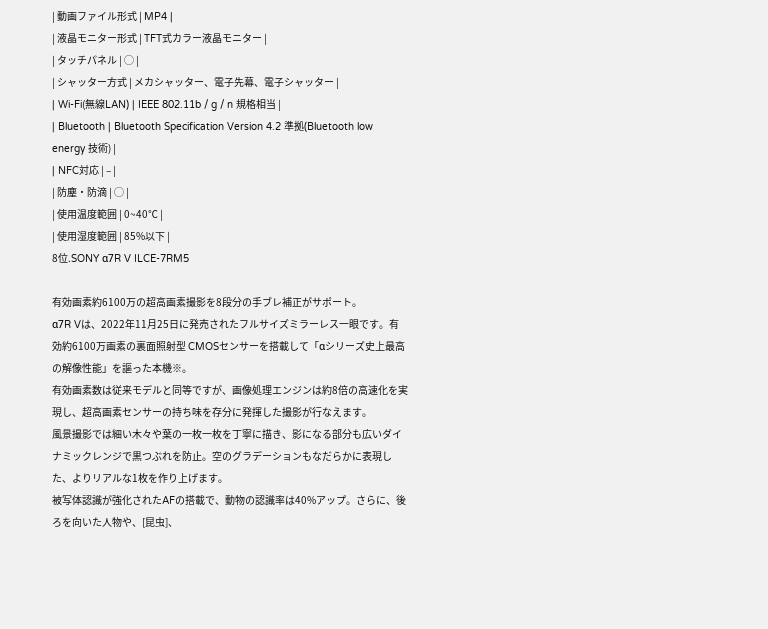| 動画ファイル形式 | MP4 |
| 液晶モニター形式 | TFT式カラー液晶モニター |
| タッチパネル | ◯ |
| シャッター方式 | メカシャッター、電子先幕、電子シャッター |
| Wi-Fi(無線LAN) | IEEE 802.11b / g / n 規格相当 |
| Bluetooth | Bluetooth Specification Version 4.2 準拠(Bluetooth low energy 技術) |
| NFC対応 | – |
| 防塵・防滴 | ◯ |
| 使用温度範囲 | 0~40℃ |
| 使用湿度範囲 | 85%以下 |
8位.SONY α7R V ILCE-7RM5

有効画素約6100万の超高画素撮影を8段分の手ブレ補正がサポート。
α7R Vは、2022年11月25日に発売されたフルサイズミラーレス一眼です。有効約6100万画素の裏面照射型 CMOSセンサーを搭載して「αシリーズ史上最高の解像性能」を謳った本機※。
有効画素数は従来モデルと同等ですが、画像処理エンジンは約8倍の高速化を実現し、超高画素センサーの持ち味を存分に発揮した撮影が行なえます。
風景撮影では細い木々や葉の一枚一枚を丁寧に描き、影になる部分も広いダイナミックレンジで黒つぶれを防止。空のグラデーションもなだらかに表現した、よりリアルな1枚を作り上げます。
被写体認識が強化されたAFの搭載で、動物の認識率は40%アップ。さらに、後ろを向いた人物や、[昆虫]、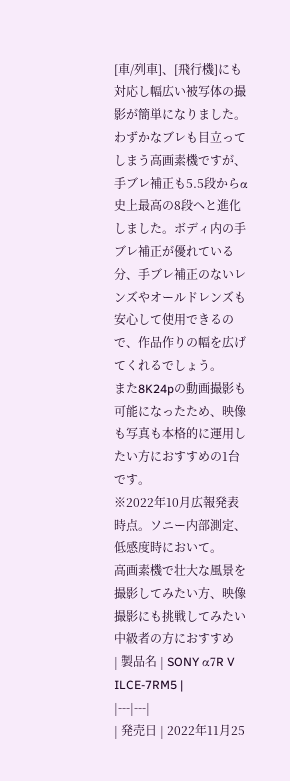[車/列車]、[飛行機]にも対応し幅広い被写体の撮影が簡単になりました。
わずかなブレも目立ってしまう高画素機ですが、手ブレ補正も5.5段からα史上最高の8段へと進化しました。ボディ内の手ブレ補正が優れている分、手ブレ補正のないレンズやオールドレンズも安心して使用できるので、作品作りの幅を広げてくれるでしょう。
また8K24pの動画撮影も可能になったため、映像も写真も本格的に運用したい方におすすめの1台です。
※2022年10月広報発表時点。ソニー内部測定、低感度時において。
高画素機で壮大な風景を撮影してみたい方、映像撮影にも挑戦してみたい中級者の方におすすめ
| 製品名 | SONY α7R V ILCE-7RM5 |
|---|---|
| 発売日 | 2022年11月25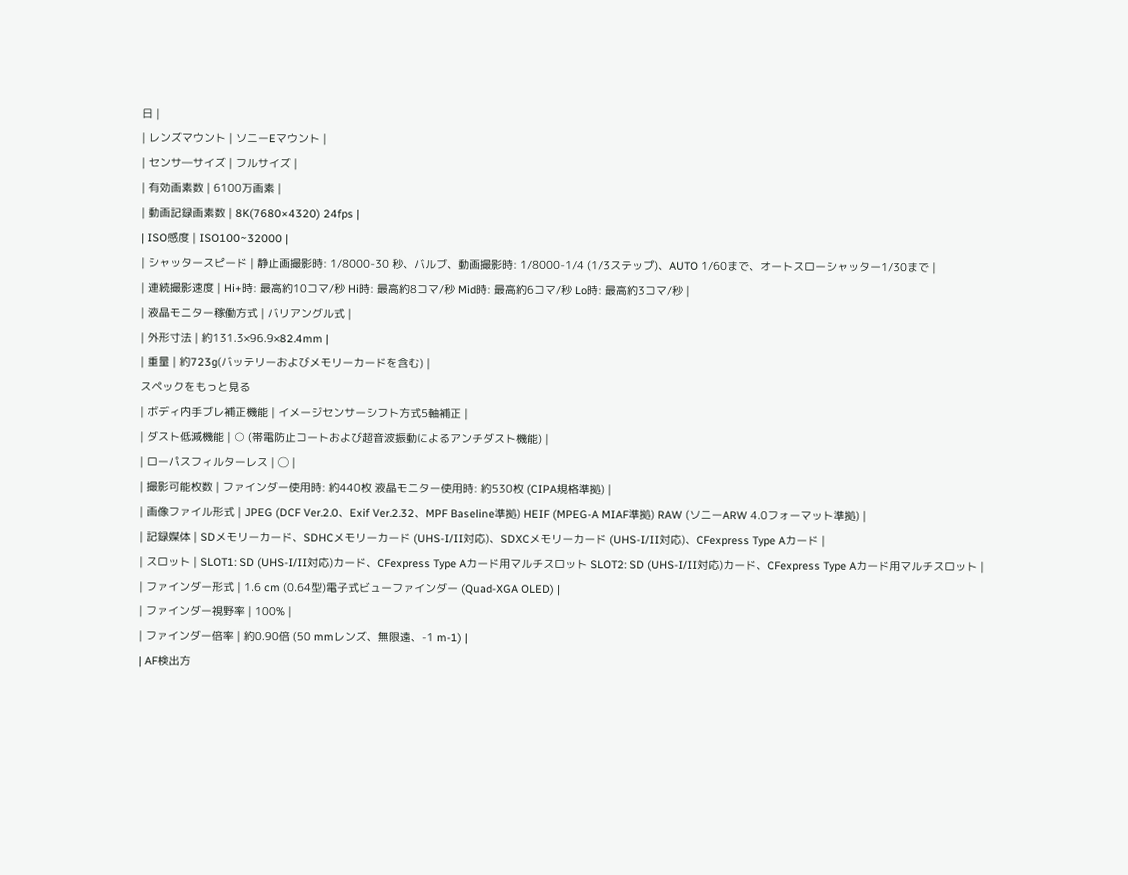日 |
| レンズマウント | ソニーEマウント |
| センサ―サイズ | フルサイズ |
| 有効画素数 | 6100万画素 |
| 動画記録画素数 | 8K(7680×4320) 24fps |
| ISO感度 | ISO100~32000 |
| シャッタースピード | 静止画撮影時: 1/8000-30 秒、バルブ、動画撮影時: 1/8000-1/4 (1/3ステップ)、AUTO 1/60まで、オートスローシャッター1/30まで |
| 連続撮影速度 | Hi+時: 最高約10コマ/秒 Hi時: 最高約8コマ/秒 Mid時: 最高約6コマ/秒 Lo時: 最高約3コマ/秒 |
| 液晶モニター稼働方式 | バリアングル式 |
| 外形寸法 | 約131.3×96.9×82.4mm |
| 重量 | 約723g(バッテリーおよびメモリーカードを含む) |
スペックをもっと見る
| ボディ内手ブレ補正機能 | イメージセンサーシフト方式5軸補正 |
| ダスト低減機能 | ○ (帯電防止コートおよび超音波振動によるアンチダスト機能) |
| ローパスフィルターレス | ◯ |
| 撮影可能枚数 | ファインダー使用時: 約440枚 液晶モニター使用時: 約530枚 (CIPA規格準拠) |
| 画像ファイル形式 | JPEG (DCF Ver.2.0、Exif Ver.2.32、MPF Baseline準拠) HEIF (MPEG-A MIAF準拠) RAW (ソニーARW 4.0フォーマット準拠) |
| 記録媒体 | SDメモリーカード、SDHCメモリーカード (UHS-I/II対応)、SDXCメモリーカード (UHS-I/II対応)、CFexpress Type Aカード |
| スロット | SLOT1: SD (UHS-I/II対応)カード、CFexpress Type Aカード用マルチスロット SLOT2: SD (UHS-I/II対応)カード、CFexpress Type Aカード用マルチスロット |
| ファインダー形式 | 1.6 cm (0.64型)電子式ビューファインダー (Quad-XGA OLED) |
| ファインダー視野率 | 100% |
| ファインダー倍率 | 約0.90倍 (50 mmレンズ、無限遠、-1 m-1) |
| AF検出方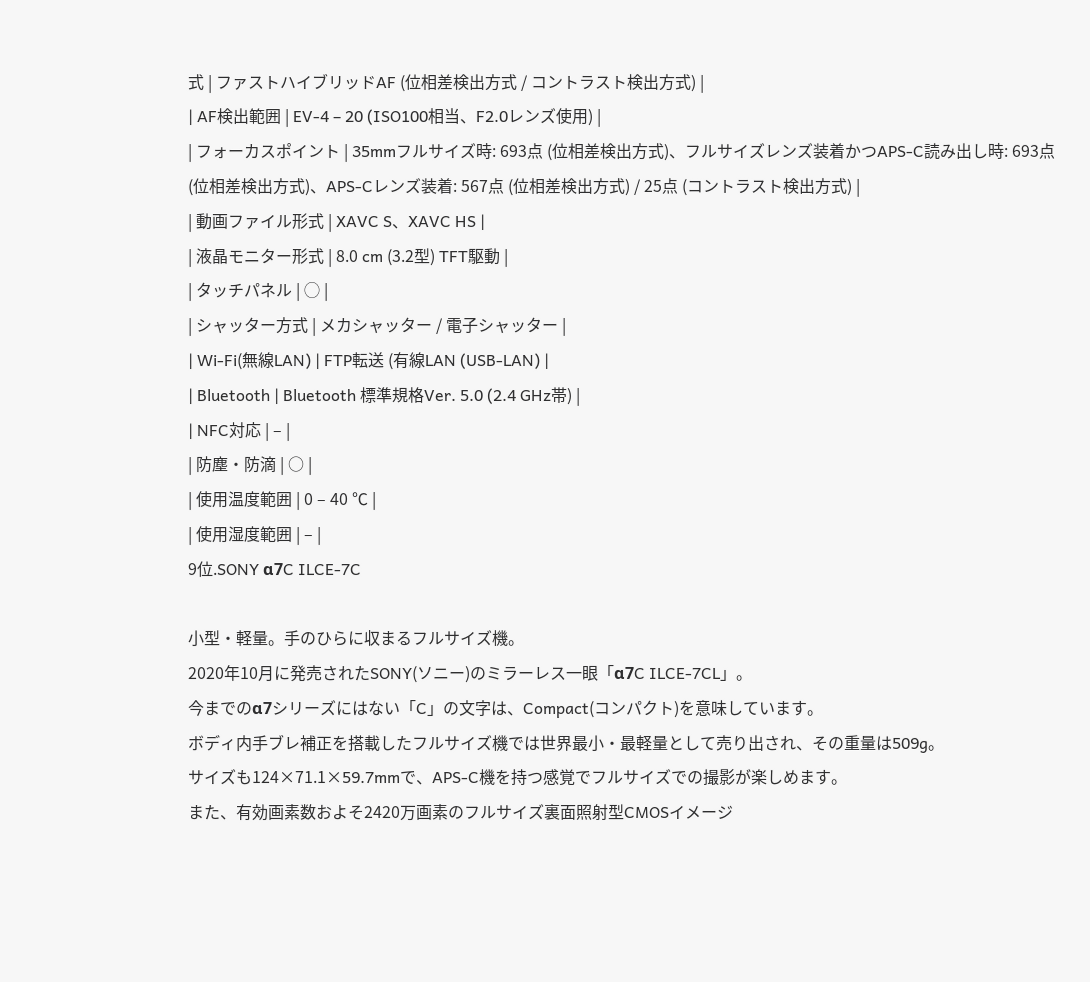式 | ファストハイブリッドAF (位相差検出方式 / コントラスト検出方式) |
| AF検出範囲 | EV-4 – 20 (ISO100相当、F2.0レンズ使用) |
| フォーカスポイント | 35mmフルサイズ時: 693点 (位相差検出方式)、フルサイズレンズ装着かつAPS-C読み出し時: 693点 (位相差検出方式)、APS-Cレンズ装着: 567点 (位相差検出方式) / 25点 (コントラスト検出方式) |
| 動画ファイル形式 | XAVC S、XAVC HS |
| 液晶モニター形式 | 8.0 cm (3.2型) TFT駆動 |
| タッチパネル | ◯ |
| シャッター方式 | メカシャッター / 電子シャッター |
| Wi-Fi(無線LAN) | FTP転送 (有線LAN (USB-LAN) |
| Bluetooth | Bluetooth 標準規格Ver. 5.0 (2.4 GHz帯) |
| NFC対応 | – |
| 防塵・防滴 | ○ |
| 使用温度範囲 | 0 – 40 ℃ |
| 使用湿度範囲 | – |
9位.SONY α7C ILCE-7C

小型・軽量。手のひらに収まるフルサイズ機。
2020年10月に発売されたSONY(ソニー)のミラーレス一眼「α7C ILCE-7CL」。
今までのα7シリーズにはない「C」の文字は、Compact(コンパクト)を意味しています。
ボディ内手ブレ補正を搭載したフルサイズ機では世界最小・最軽量として売り出され、その重量は509g。
サイズも124×71.1×59.7mmで、APS-C機を持つ感覚でフルサイズでの撮影が楽しめます。
また、有効画素数およそ2420万画素のフルサイズ裏面照射型CMOSイメージ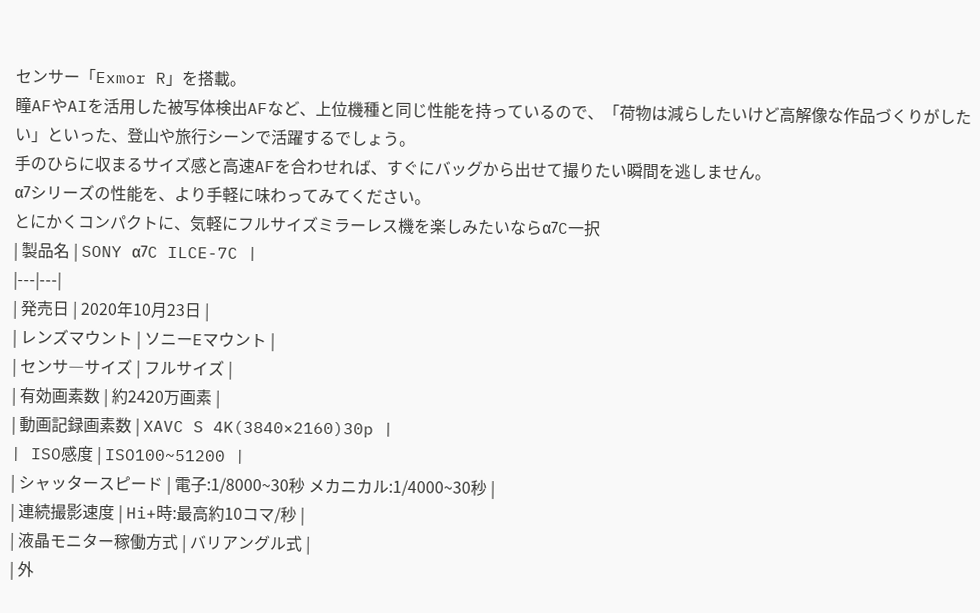センサー「Exmor R」を搭載。
瞳AFやAIを活用した被写体検出AFなど、上位機種と同じ性能を持っているので、「荷物は減らしたいけど高解像な作品づくりがしたい」といった、登山や旅行シーンで活躍するでしょう。
手のひらに収まるサイズ感と高速AFを合わせれば、すぐにバッグから出せて撮りたい瞬間を逃しません。
α7シリーズの性能を、より手軽に味わってみてください。
とにかくコンパクトに、気軽にフルサイズミラーレス機を楽しみたいならα7C一択
| 製品名 | SONY α7C ILCE-7C |
|---|---|
| 発売日 | 2020年10月23日 |
| レンズマウント | ソニーEマウント |
| センサ―サイズ | フルサイズ |
| 有効画素数 | 約2420万画素 |
| 動画記録画素数 | XAVC S 4K(3840×2160)30p |
| ISO感度 | ISO100~51200 |
| シャッタースピード | 電子:1/8000~30秒 メカニカル:1/4000~30秒 |
| 連続撮影速度 | Hi+時:最高約10コマ/秒 |
| 液晶モニター稼働方式 | バリアングル式 |
| 外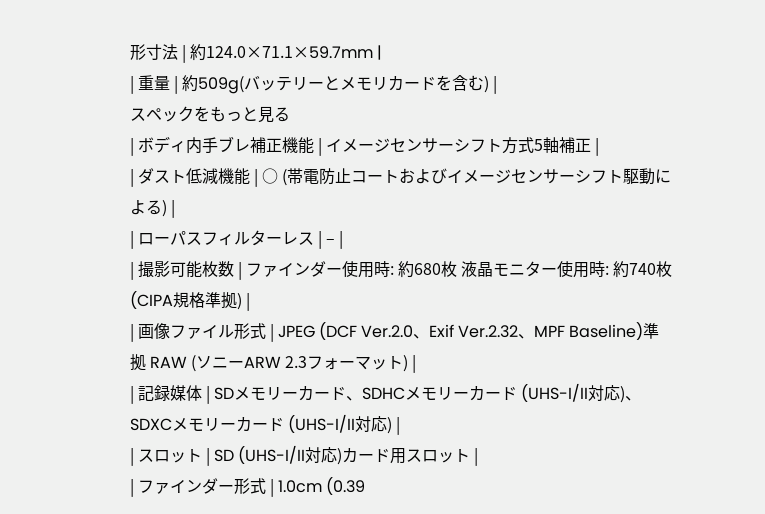形寸法 | 約124.0×71.1×59.7mm |
| 重量 | 約509g(バッテリーとメモリカードを含む) |
スペックをもっと見る
| ボディ内手ブレ補正機能 | イメージセンサーシフト方式5軸補正 |
| ダスト低減機能 | ○ (帯電防止コートおよびイメージセンサーシフト駆動による) |
| ローパスフィルターレス | – |
| 撮影可能枚数 | ファインダー使用時: 約680枚 液晶モニター使用時: 約740枚 (CIPA規格準拠) |
| 画像ファイル形式 | JPEG (DCF Ver.2.0、Exif Ver.2.32、MPF Baseline)準拠 RAW (ソニーARW 2.3フォーマット) |
| 記録媒体 | SDメモリーカード、SDHCメモリーカード (UHS-I/II対応)、SDXCメモリーカード (UHS-I/II対応) |
| スロット | SD (UHS-I/II対応)カード用スロット |
| ファインダー形式 | 1.0cm (0.39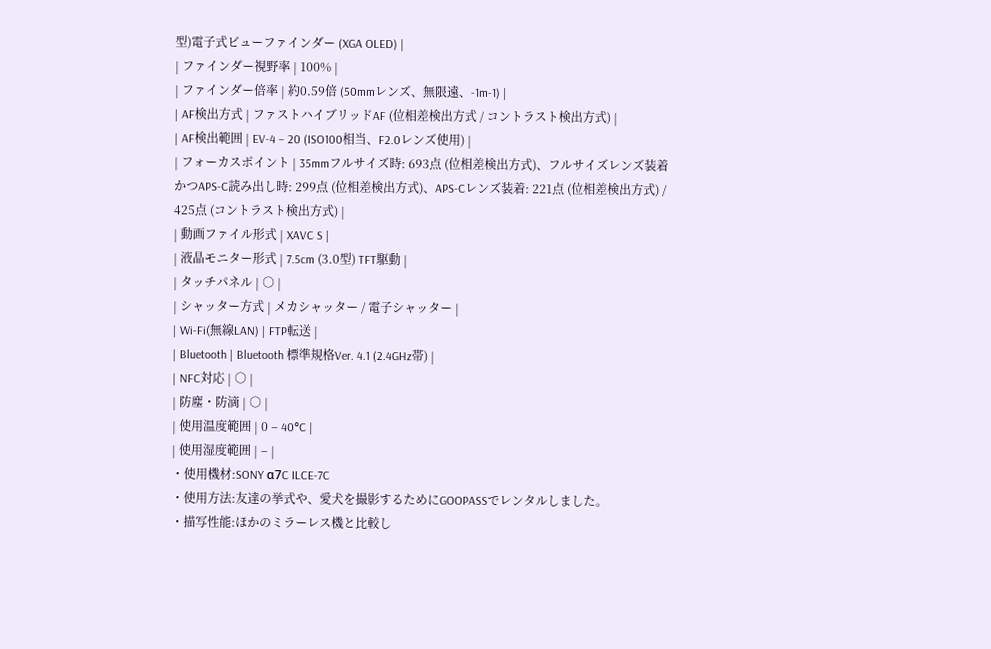型)電子式ビューファインダー (XGA OLED) |
| ファインダー視野率 | 100% |
| ファインダー倍率 | 約0.59倍 (50mmレンズ、無限遠、-1m-1) |
| AF検出方式 | ファストハイブリッドAF (位相差検出方式 / コントラスト検出方式) |
| AF検出範囲 | EV-4 – 20 (ISO100相当、F2.0レンズ使用) |
| フォーカスポイント | 35mmフルサイズ時: 693点 (位相差検出方式)、フルサイズレンズ装着かつAPS-C読み出し時: 299点 (位相差検出方式)、APS-Cレンズ装着: 221点 (位相差検出方式) / 425点 (コントラスト検出方式) |
| 動画ファイル形式 | XAVC S |
| 液晶モニター形式 | 7.5cm (3.0型) TFT駆動 |
| タッチパネル | ○ |
| シャッター方式 | メカシャッター / 電子シャッター |
| Wi-Fi(無線LAN) | FTP転送 |
| Bluetooth | Bluetooth 標準規格Ver. 4.1 (2.4GHz帯) |
| NFC対応 | ○ |
| 防塵・防滴 | ○ |
| 使用温度範囲 | 0 – 40°C |
| 使用湿度範囲 | – |
・使用機材:SONY α7C ILCE-7C
・使用方法:友達の挙式や、愛犬を撮影するためにGOOPASSでレンタルしました。
・描写性能:ほかのミラーレス機と比較し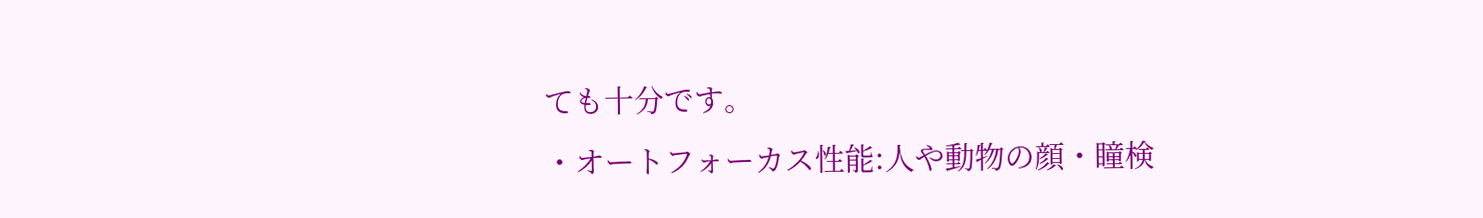ても十分です。
・オートフォーカス性能:人や動物の顔・瞳検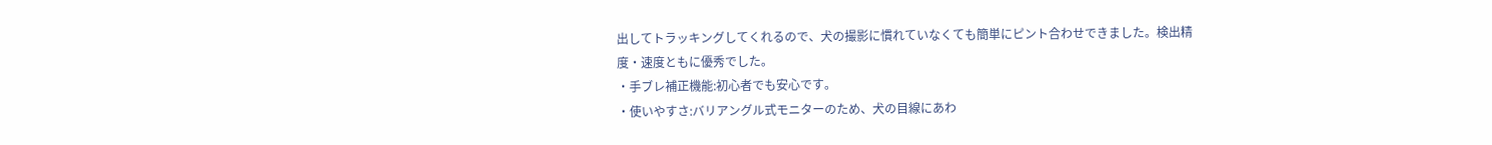出してトラッキングしてくれるので、犬の撮影に慣れていなくても簡単にピント合わせできました。検出精度・速度ともに優秀でした。
・手ブレ補正機能:初心者でも安心です。
・使いやすさ:バリアングル式モニターのため、犬の目線にあわ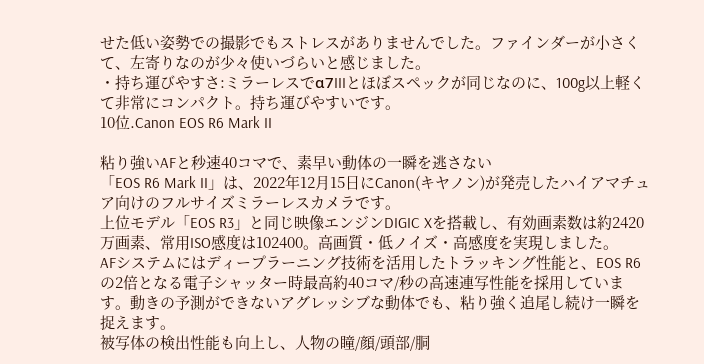せた低い姿勢での撮影でもストレスがありませんでした。ファインダーが小さくて、左寄りなのが少々使いづらいと感じました。
・持ち運びやすさ:ミラーレスでα7IIIとほぼスペックが同じなのに、100g以上軽くて非常にコンパクト。持ち運びやすいです。
10位.Canon EOS R6 Mark II

粘り強いAFと秒速40コマで、素早い動体の一瞬を逃さない
「EOS R6 Mark II」は、2022年12月15日にCanon(キヤノン)が発売したハイアマチュア向けのフルサイズミラーレスカメラです。
上位モデル「EOS R3」と同じ映像エンジンDIGIC Xを搭載し、有効画素数は約2420万画素、常用ISO感度は102400。高画質・低ノイズ・高感度を実現しました。
AFシステムにはディープラーニング技術を活用したトラッキング性能と、EOS R6の2倍となる電子シャッター時最高約40コマ/秒の高速連写性能を採用しています。動きの予測ができないアグレッシブな動体でも、粘り強く追尾し続け一瞬を捉えます。
被写体の検出性能も向上し、人物の瞳/顔/頭部/胴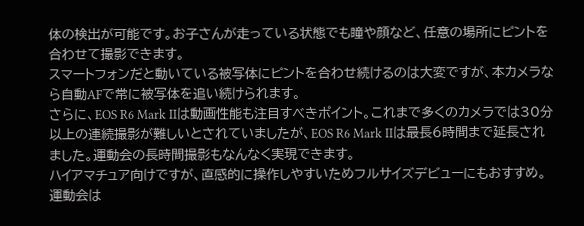体の検出が可能です。お子さんが走っている状態でも瞳や顔など、任意の場所にピントを合わせて撮影できます。
スマートフォンだと動いている被写体にピントを合わせ続けるのは大変ですが、本カメラなら自動AFで常に被写体を追い続けられます。
さらに、EOS R6 Mark IIは動画性能も注目すべきポイント。これまで多くのカメラでは30分以上の連続撮影が難しいとされていましたが、EOS R6 Mark IIは最長6時間まで延長されました。運動会の長時間撮影もなんなく実現できます。
ハイアマチュア向けですが、直感的に操作しやすいためフルサイズデビューにもおすすめ。運動会は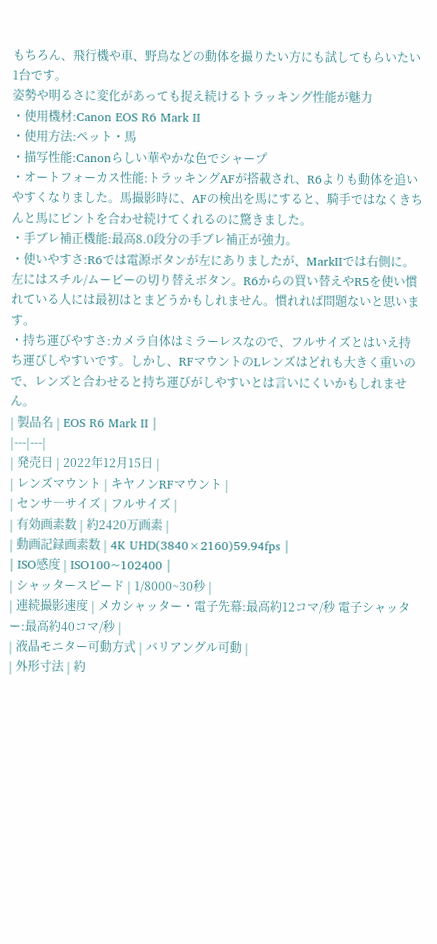もちろん、飛行機や車、野鳥などの動体を撮りたい方にも試してもらいたい1台です。
姿勢や明るさに変化があっても捉え続けるトラッキング性能が魅力
・使用機材:Canon EOS R6 Mark II
・使用方法:ペット・馬
・描写性能:Canonらしい華やかな色でシャープ
・オートフォーカス性能:トラッキングAFが搭載され、R6よりも動体を追いやすくなりました。馬撮影時に、AFの検出を馬にすると、騎手ではなくきちんと馬にピントを合わせ続けてくれるのに驚きました。
・手ブレ補正機能:最高8.0段分の手ブレ補正が強力。
・使いやすさ:R6では電源ボタンが左にありましたが、MarkⅡでは右側に。左にはスチル/ムービーの切り替えボタン。R6からの買い替えやR5を使い慣れている人には最初はとまどうかもしれません。慣れれば問題ないと思います。
・持ち運びやすさ:カメラ自体はミラーレスなので、フルサイズとはいえ持ち運びしやすいです。しかし、RFマウントのLレンズはどれも大きく重いので、レンズと合わせると持ち運びがしやすいとは言いにくいかもしれません。
| 製品名 | EOS R6 Mark II |
|---|---|
| 発売日 | 2022年12月15日 |
| レンズマウント | キヤノンRFマウント |
| センサ―サイズ | フルサイズ |
| 有効画素数 | 約2420万画素 |
| 動画記録画素数 | 4K UHD(3840×2160)59.94fps |
| ISO感度 | ISO100~102400 |
| シャッタースピード | 1/8000~30秒 |
| 連続撮影速度 | メカシャッター・電子先幕:最高約12コマ/秒 電子シャッター:最高約40コマ/秒 |
| 液晶モニター可動方式 | バリアングル可動 |
| 外形寸法 | 約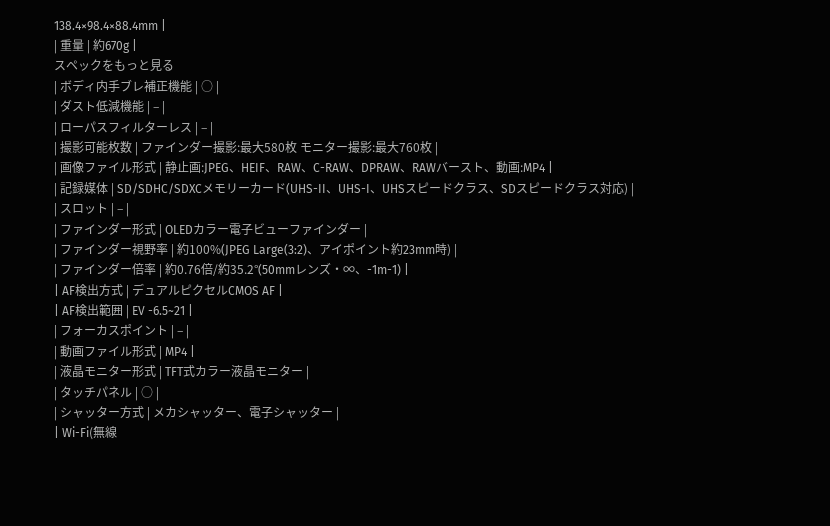138.4×98.4×88.4mm |
| 重量 | 約670g |
スペックをもっと見る
| ボディ内手ブレ補正機能 | ○ |
| ダスト低減機能 | – |
| ローパスフィルターレス | – |
| 撮影可能枚数 | ファインダー撮影:最大580枚 モニター撮影:最大760枚 |
| 画像ファイル形式 | 静止画:JPEG、HEIF、RAW、C-RAW、DPRAW、RAWバースト、動画:MP4 |
| 記録媒体 | SD/SDHC/SDXCメモリーカード(UHS-II、UHS-I、UHSスピードクラス、SDスピードクラス対応) |
| スロット | – |
| ファインダー形式 | OLEDカラー電子ビューファインダー |
| ファインダー視野率 | 約100%(JPEG Large(3:2)、アイポイント約23mm時) |
| ファインダー倍率 | 約0.76倍/約35.2°(50mmレンズ・∞、-1m-1) |
| AF検出方式 | デュアルピクセルCMOS AF |
| AF検出範囲 | EV -6.5~21 |
| フォーカスポイント | – |
| 動画ファイル形式 | MP4 |
| 液晶モニター形式 | TFT式カラー液晶モニター |
| タッチパネル | ○ |
| シャッター方式 | メカシャッター、電子シャッター |
| Wi-Fi(無線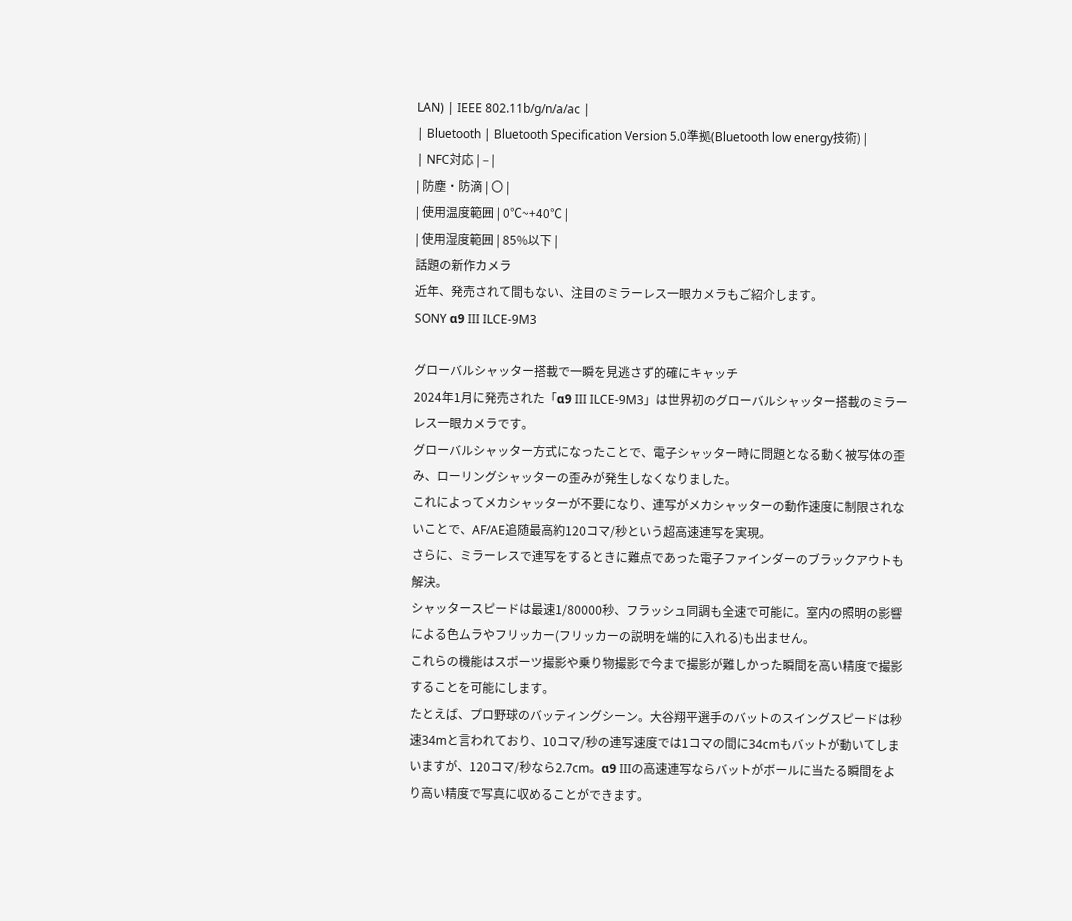LAN) | IEEE 802.11b/g/n/a/ac |
| Bluetooth | Bluetooth Specification Version 5.0準拠(Bluetooth low energy技術) |
| NFC対応 | – |
| 防塵・防滴 | 〇 |
| 使用温度範囲 | 0℃~+40℃ |
| 使用湿度範囲 | 85%以下 |
話題の新作カメラ
近年、発売されて間もない、注目のミラーレス一眼カメラもご紹介します。
SONY α9 III ILCE-9M3

グローバルシャッター搭載で一瞬を見逃さず的確にキャッチ
2024年1月に発売された「α9 III ILCE-9M3」は世界初のグローバルシャッター搭載のミラーレス一眼カメラです。
グローバルシャッター方式になったことで、電子シャッター時に問題となる動く被写体の歪み、ローリングシャッターの歪みが発生しなくなりました。
これによってメカシャッターが不要になり、連写がメカシャッターの動作速度に制限されないことで、AF/AE追随最高約120コマ/秒という超高速連写を実現。
さらに、ミラーレスで連写をするときに難点であった電子ファインダーのブラックアウトも解決。
シャッタースピードは最速1/80000秒、フラッシュ同調も全速で可能に。室内の照明の影響による色ムラやフリッカー(フリッカーの説明を端的に入れる)も出ません。
これらの機能はスポーツ撮影や乗り物撮影で今まで撮影が難しかった瞬間を高い精度で撮影することを可能にします。
たとえば、プロ野球のバッティングシーン。大谷翔平選手のバットのスイングスピードは秒速34mと言われており、10コマ/秒の連写速度では1コマの間に34cmもバットが動いてしまいますが、120コマ/秒なら2.7cm。α9 IIIの高速連写ならバットがボールに当たる瞬間をより高い精度で写真に収めることができます。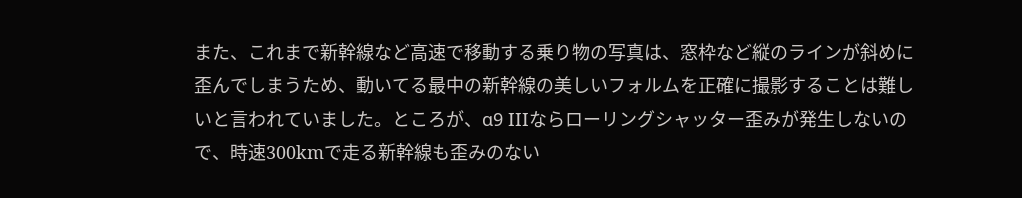また、これまで新幹線など高速で移動する乗り物の写真は、窓枠など縦のラインが斜めに歪んでしまうため、動いてる最中の新幹線の美しいフォルムを正確に撮影することは難しいと言われていました。ところが、α9 IIIならローリングシャッター歪みが発生しないので、時速300kmで走る新幹線も歪みのない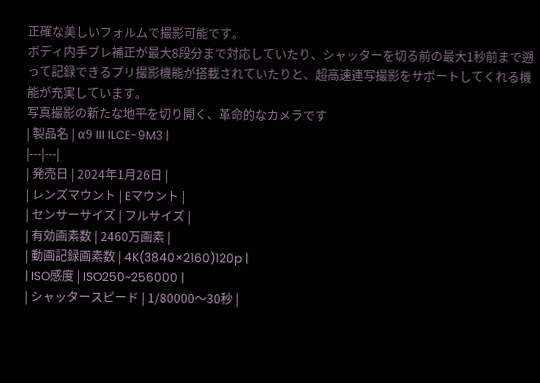正確な美しいフォルムで撮影可能です。
ボディ内手ブレ補正が最大8段分まで対応していたり、シャッターを切る前の最大1秒前まで遡って記録できるプリ撮影機能が搭載されていたりと、超高速連写撮影をサポートしてくれる機能が充実しています。
写真撮影の新たな地平を切り開く、革命的なカメラです
| 製品名 | α9 III ILCE-9M3 |
|---|---|
| 発売日 | 2024年1月26日 |
| レンズマウント | Eマウント |
| センサーサイズ | フルサイズ |
| 有効画素数 | 2460万画素 |
| 動画記録画素数 | 4K(3840×2160)120p |
| ISO感度 | ISO250~256000 |
| シャッタースピード | 1/80000〜30秒 |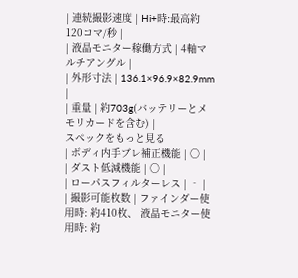| 連続撮影速度 | Hi+時:最高約120コマ/秒 |
| 液晶モニター稼働方式 | 4軸マルチアングル |
| 外形寸法 | 136.1×96.9×82.9mm |
| 重量 | 約703g(バッテリーとメモリカードを含む) |
スペックをもっと見る
| ボディ内手ブレ補正機能 | 〇 |
| ダスト低減機能 | 〇 |
| ローパスフィルターレス | ‐ |
| 撮影可能枚数 | ファインダー使用時: 約410枚、 液晶モニター使用時: 約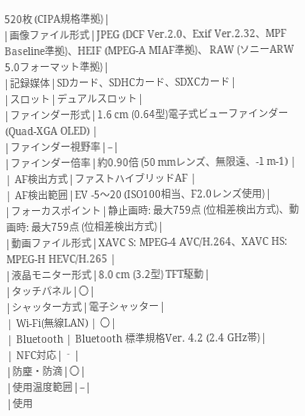520枚 (CIPA規格準拠) |
| 画像ファイル形式 | JPEG (DCF Ver.2.0、Exif Ver.2.32、MPF Baseline準拠)、HEIF (MPEG-A MIAF準拠)、 RAW (ソニーARW 5.0フォーマット準拠) |
| 記録媒体 | SDカード、SDHCカード、SDXCカード |
| スロット | デュアルスロット |
| ファインダー形式 | 1.6 cm (0.64型)電子式ビューファインダー (Quad-XGA OLED) |
| ファインダー視野率 | – |
| ファインダー倍率 | 約0.90倍 (50 mmレンズ、無限遠、-1 m-1) |
| AF検出方式 | ファストハイブリッドAF |
| AF検出範囲 | EV -5〜20 (ISO100相当、F2.0レンズ使用) |
| フォーカスポイント | 静止画時: 最大759点 (位相差検出方式)、動画時: 最大759点 (位相差検出方式) |
| 動画ファイル形式 | XAVC S: MPEG-4 AVC/H.264、XAVC HS: MPEG-H HEVC/H.265 |
| 液晶モニター形式 | 8.0 cm (3.2型) TFT駆動 |
| タッチパネル | 〇 |
| シャッター方式 | 電子シャッター |
| Wi-Fi(無線LAN) | 〇 |
| Bluetooth | Bluetooth 標準規格Ver. 4.2 (2.4 GHz帯) |
| NFC対応 | ‐ |
| 防塵・防滴 | 〇 |
| 使用温度範囲 | – |
| 使用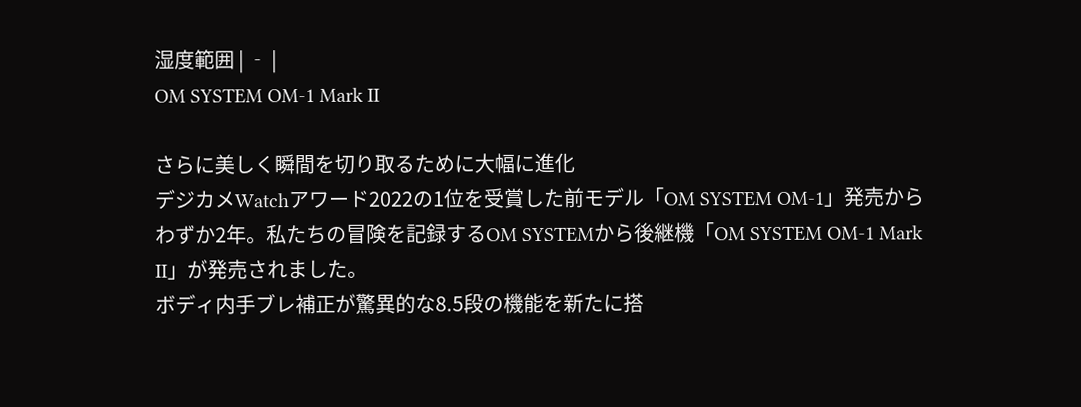湿度範囲 | ‐ |
OM SYSTEM OM-1 Mark II

さらに美しく瞬間を切り取るために大幅に進化
デジカメWatchアワード2022の1位を受賞した前モデル「OM SYSTEM OM-1」発売からわずか2年。私たちの冒険を記録するOM SYSTEMから後継機「OM SYSTEM OM-1 Mark II」が発売されました。
ボディ内手ブレ補正が驚異的な8.5段の機能を新たに搭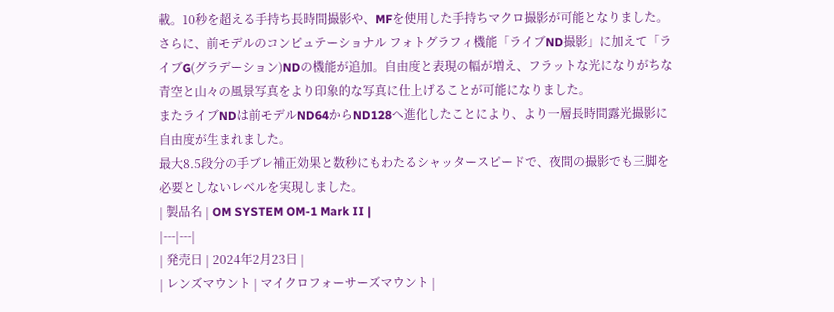載。10秒を超える手持ち長時間撮影や、MFを使用した手持ちマクロ撮影が可能となりました。
さらに、前モデルのコンピュテーショナル フォトグラフィ機能「ライブND撮影」に加えて「ライブG(グラデーション)NDの機能が追加。自由度と表現の幅が増え、フラットな光になりがちな青空と山々の風景写真をより印象的な写真に仕上げることが可能になりました。
またライブNDは前モデルND64からND128へ進化したことにより、より一層長時間露光撮影に自由度が生まれました。
最大8.5段分の手ブレ補正効果と数秒にもわたるシャッタースピードで、夜間の撮影でも三脚を必要としないレベルを実現しました。
| 製品名 | OM SYSTEM OM-1 Mark II |
|---|---|
| 発売日 | 2024年2月23日 |
| レンズマウント | マイクロフォーサーズマウント |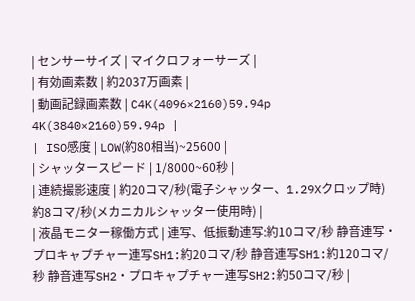| センサーサイズ | マイクロフォーサーズ |
| 有効画素数 | 約2037万画素 |
| 動画記録画素数 | C4K(4096×2160)59.94p 4K(3840×2160)59.94p |
| ISO感度 | LOW(約80相当)~25600 |
| シャッタースピード | 1/8000~60秒 |
| 連続撮影速度 | 約20コマ/秒(電子シャッター、1.29Xクロップ時) 約8コマ/秒(メカニカルシャッター使用時) |
| 液晶モニター稼働方式 | 連写、低振動連写:約10コマ/秒 静音連写・プロキャプチャー連写SH1:約20コマ/秒 静音連写SH1:約120コマ/秒 静音連写SH2・プロキャプチャー連写SH2:約50コマ/秒 |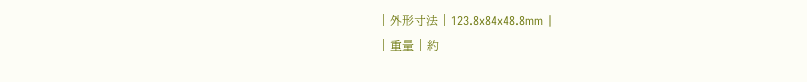| 外形寸法 | 123.8x84x48.8mm |
| 重量 | 約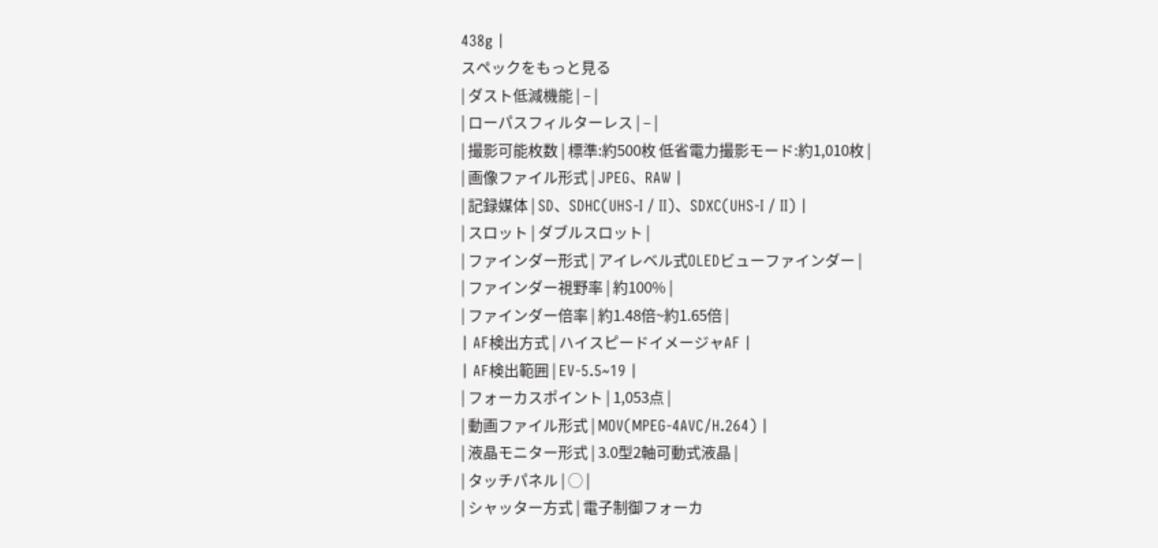438g |
スペックをもっと見る
| ダスト低減機能 | – |
| ローパスフィルターレス | – |
| 撮影可能枚数 | 標準:約500枚 低省電力撮影モード:約1,010枚 |
| 画像ファイル形式 | JPEG、RAW |
| 記録媒体 | SD、SDHC(UHS-I / II)、SDXC(UHS-I / II) |
| スロット | ダブルスロット |
| ファインダー形式 | アイレベル式OLEDビューファインダー |
| ファインダー視野率 | 約100% |
| ファインダー倍率 | 約1.48倍~約1.65倍 |
| AF検出方式 | ハイスピードイメージャAF |
| AF検出範囲 | EV-5.5~19 |
| フォーカスポイント | 1,053点 |
| 動画ファイル形式 | MOV(MPEG-4AVC/H.264) |
| 液晶モニター形式 | 3.0型2軸可動式液晶 |
| タッチパネル | ◯ |
| シャッター方式 | 電子制御フォーカ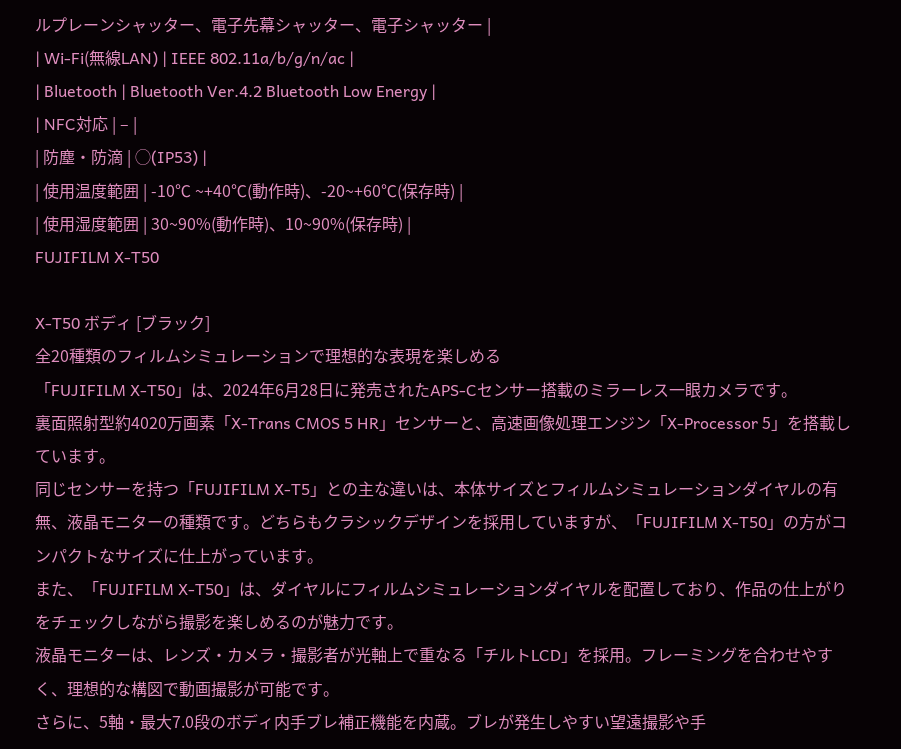ルプレーンシャッター、電子先幕シャッター、電子シャッター |
| Wi-Fi(無線LAN) | IEEE 802.11a/b/g/n/ac |
| Bluetooth | Bluetooth Ver.4.2 Bluetooth Low Energy |
| NFC対応 | – |
| 防塵・防滴 | ◯(IP53) |
| 使用温度範囲 | -10℃ ~+40℃(動作時)、-20~+60℃(保存時) |
| 使用湿度範囲 | 30~90%(動作時)、10~90%(保存時) |
FUJIFILM X-T50

X-T50 ボディ [ブラック]
全20種類のフィルムシミュレーションで理想的な表現を楽しめる
「FUJIFILM X-T50」は、2024年6月28日に発売されたAPS-Cセンサー搭載のミラーレス一眼カメラです。
裏面照射型約4020万画素「X-Trans CMOS 5 HR」センサーと、高速画像処理エンジン「X-Processor 5」を搭載しています。
同じセンサーを持つ「FUJIFILM X-T5」との主な違いは、本体サイズとフィルムシミュレーションダイヤルの有無、液晶モニターの種類です。どちらもクラシックデザインを採用していますが、「FUJIFILM X-T50」の方がコンパクトなサイズに仕上がっています。
また、「FUJIFILM X-T50」は、ダイヤルにフィルムシミュレーションダイヤルを配置しており、作品の仕上がりをチェックしながら撮影を楽しめるのが魅力です。
液晶モニターは、レンズ・カメラ・撮影者が光軸上で重なる「チルトLCD」を採用。フレーミングを合わせやすく、理想的な構図で動画撮影が可能です。
さらに、5軸・最大7.0段のボディ内手ブレ補正機能を内蔵。ブレが発生しやすい望遠撮影や手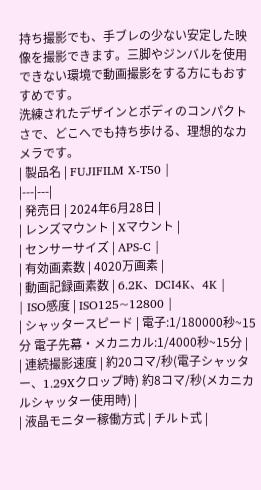持ち撮影でも、手ブレの少ない安定した映像を撮影できます。三脚やジンバルを使用できない環境で動画撮影をする方にもおすすめです。
洗練されたデザインとボディのコンパクトさで、どこへでも持ち歩ける、理想的なカメラです。
| 製品名 | FUJIFILM X-T50 |
|---|---|
| 発売日 | 2024年6月28日 |
| レンズマウント | Xマウント |
| センサーサイズ | APS-C |
| 有効画素数 | 4020万画素 |
| 動画記録画素数 | 6.2K、DCI4K、4K |
| ISO感度 | ISO125~12800 |
| シャッタースピード | 電子:1/180000秒~15分 電子先幕・メカニカル:1/4000秒~15分 |
| 連続撮影速度 | 約20コマ/秒(電子シャッター、1.29Xクロップ時) 約8コマ/秒(メカニカルシャッター使用時) |
| 液晶モニター稼働方式 | チルト式 |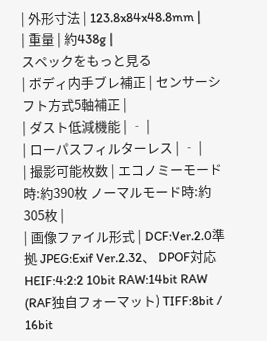| 外形寸法 | 123.8x84x48.8mm |
| 重量 | 約438g |
スペックをもっと見る
| ボディ内手ブレ補正 | センサーシフト方式5軸補正 |
| ダスト低減機能 | ‐ |
| ローパスフィルターレス | ‐ |
| 撮影可能枚数 | エコノミーモード時:約390枚 ノーマルモード時:約305枚 |
| 画像ファイル形式 | DCF:Ver.2.0準拠 JPEG:Exif Ver.2.32、 DPOF対応 HEIF:4:2:2 10bit RAW:14bit RAW (RAF独自フォーマット) TIFF:8bit / 16bit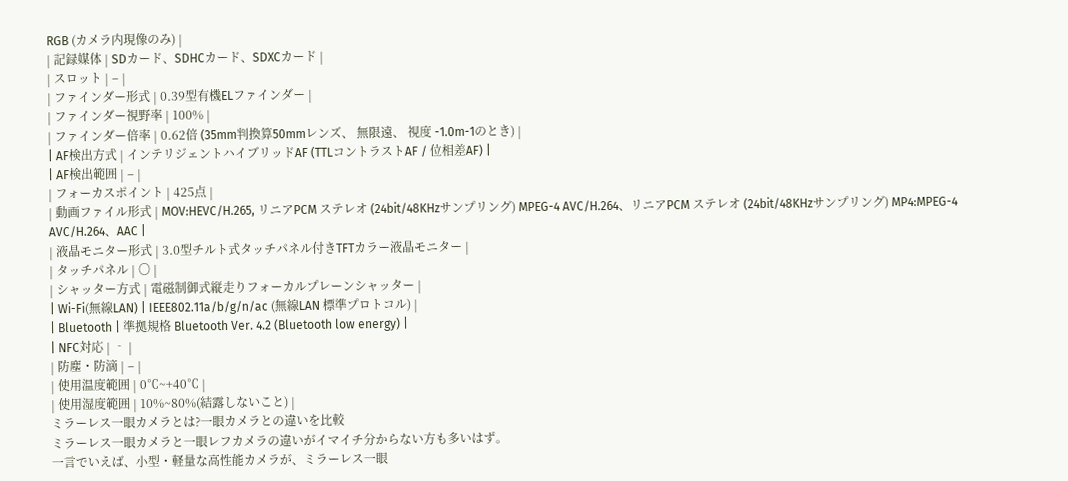RGB (カメラ内現像のみ) |
| 記録媒体 | SDカード、SDHCカード、SDXCカード |
| スロット | – |
| ファインダー形式 | 0.39型有機ELファインダー |
| ファインダー視野率 | 100% |
| ファインダー倍率 | 0.62倍 (35mm判換算50mmレンズ、 無限遠、 視度 -1.0m-1のとき) |
| AF検出方式 | インテリジェントハイブリッドAF (TTLコントラストAF / 位相差AF) |
| AF検出範囲 | – |
| フォーカスポイント | 425点 |
| 動画ファイル形式 | MOV:HEVC/H.265, リニアPCM ステレオ (24bit/48KHzサンプリング) MPEG-4 AVC/H.264、リニアPCM ステレオ (24bit/48KHzサンプリング) MP4:MPEG-4 AVC/H.264、AAC |
| 液晶モニター形式 | 3.0型チルト式タッチパネル付きTFTカラー液晶モニター |
| タッチパネル | 〇 |
| シャッター方式 | 電磁制御式縦走りフォーカルプレーンシャッター |
| Wi-Fi(無線LAN) | IEEE802.11a/b/g/n/ac (無線LAN 標準プロトコル) |
| Bluetooth | 準拠規格 Bluetooth Ver. 4.2 (Bluetooth low energy) |
| NFC対応 | ‐ |
| 防塵・防滴 | – |
| 使用温度範囲 | 0℃~+40℃ |
| 使用湿度範囲 | 10%~80%(結露しないこと) |
ミラーレス一眼カメラとは?一眼カメラとの違いを比較
ミラーレス一眼カメラと一眼レフカメラの違いがイマイチ分からない方も多いはず。
一言でいえば、小型・軽量な高性能カメラが、ミラーレス一眼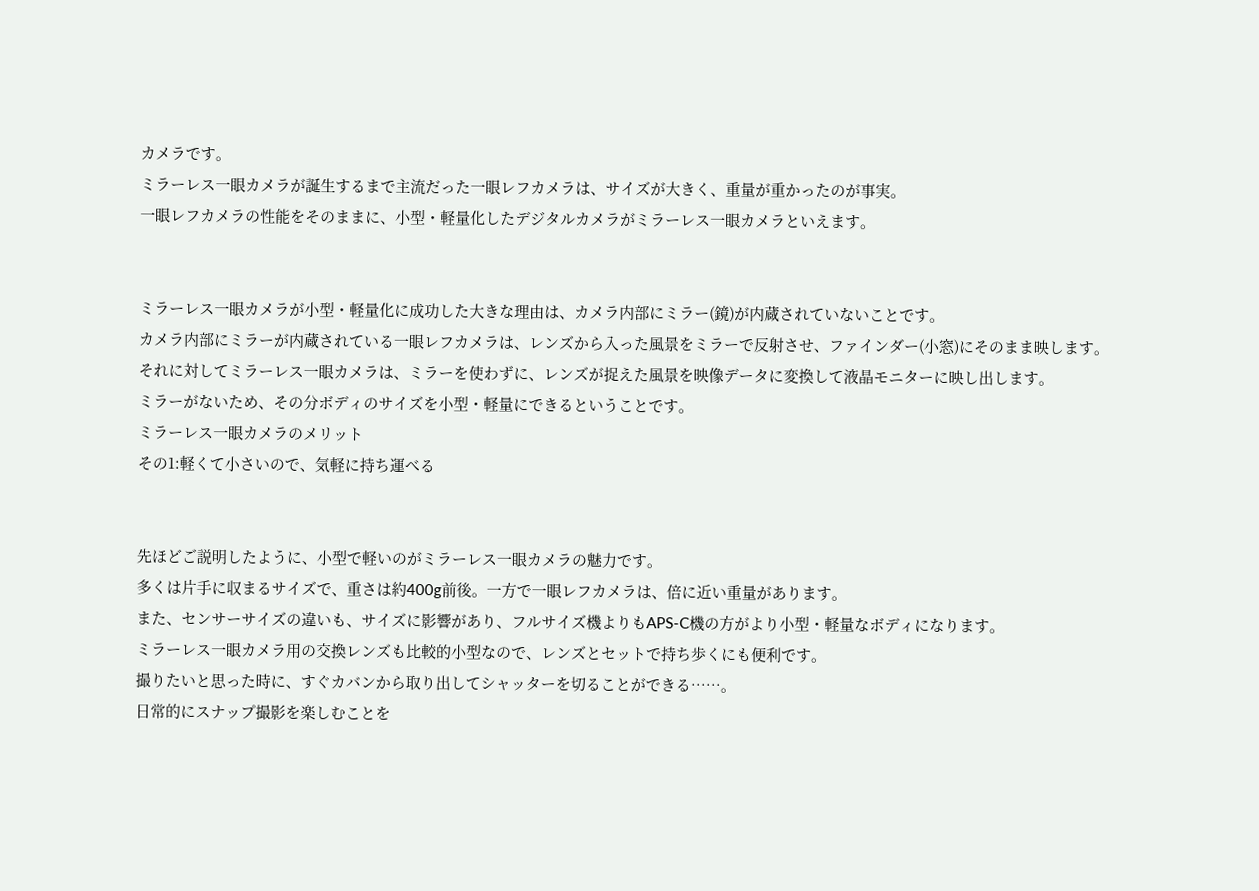カメラです。
ミラーレス一眼カメラが誕生するまで主流だった一眼レフカメラは、サイズが大きく、重量が重かったのが事実。
一眼レフカメラの性能をそのままに、小型・軽量化したデジタルカメラがミラーレス一眼カメラといえます。


ミラーレス一眼カメラが小型・軽量化に成功した大きな理由は、カメラ内部にミラー(鏡)が内蔵されていないことです。
カメラ内部にミラーが内蔵されている一眼レフカメラは、レンズから入った風景をミラーで反射させ、ファインダー(小窓)にそのまま映します。
それに対してミラーレス一眼カメラは、ミラーを使わずに、レンズが捉えた風景を映像データに変換して液晶モニターに映し出します。
ミラーがないため、その分ボディのサイズを小型・軽量にできるということです。
ミラーレス一眼カメラのメリット
その1:軽くて小さいので、気軽に持ち運べる


先ほどご説明したように、小型で軽いのがミラーレス一眼カメラの魅力です。
多くは片手に収まるサイズで、重さは約400g前後。一方で一眼レフカメラは、倍に近い重量があります。
また、センサーサイズの違いも、サイズに影響があり、フルサイズ機よりもAPS-C機の方がより小型・軽量なボディになります。
ミラーレス一眼カメラ用の交換レンズも比較的小型なので、レンズとセットで持ち歩くにも便利です。
撮りたいと思った時に、すぐカバンから取り出してシャッターを切ることができる……。
日常的にスナップ撮影を楽しむことを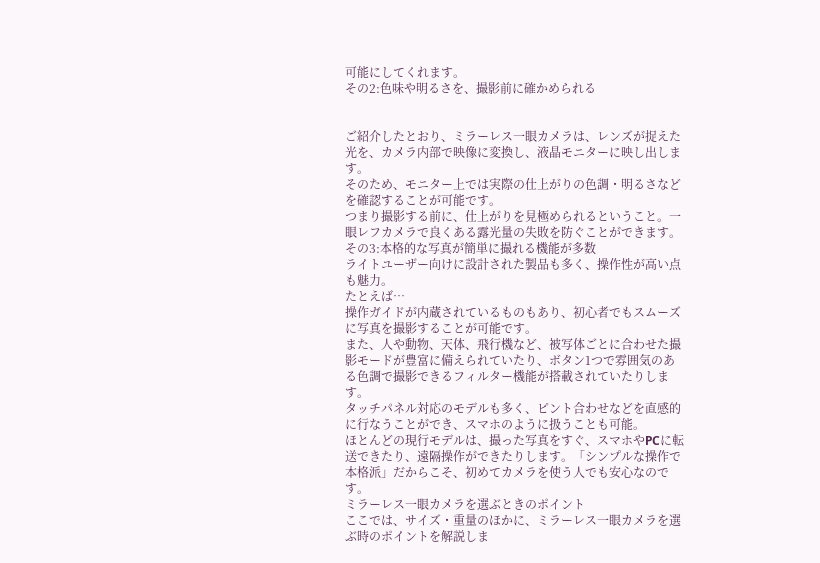可能にしてくれます。
その2:色味や明るさを、撮影前に確かめられる


ご紹介したとおり、ミラーレス一眼カメラは、レンズが捉えた光を、カメラ内部で映像に変換し、液晶モニターに映し出します。
そのため、モニター上では実際の仕上がりの色調・明るさなどを確認することが可能です。
つまり撮影する前に、仕上がりを見極められるということ。一眼レフカメラで良くある露光量の失敗を防ぐことができます。
その3:本格的な写真が簡単に撮れる機能が多数
ライトユーザー向けに設計された製品も多く、操作性が高い点も魅力。
たとえば…
操作ガイドが内蔵されているものもあり、初心者でもスムーズに写真を撮影することが可能です。
また、人や動物、天体、飛行機など、被写体ごとに合わせた撮影モードが豊富に備えられていたり、ボタン1つで雰囲気のある色調で撮影できるフィルター機能が搭載されていたりします。
タッチパネル対応のモデルも多く、ピント合わせなどを直感的に行なうことができ、スマホのように扱うことも可能。
ほとんどの現行モデルは、撮った写真をすぐ、スマホやPCに転送できたり、遠隔操作ができたりします。「シンプルな操作で本格派」だからこそ、初めてカメラを使う人でも安心なのです。
ミラーレス一眼カメラを選ぶときのポイント
ここでは、サイズ・重量のほかに、ミラーレス一眼カメラを選ぶ時のポイントを解説しま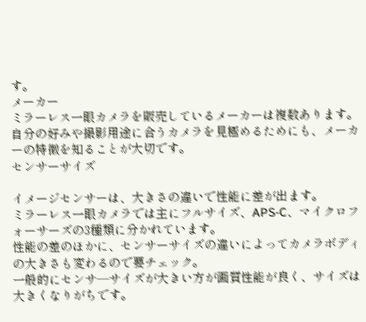す。
メーカー
ミラーレス一眼カメラを販売しているメーカーは複数あります。
自分の好みや撮影用途に合うカメラを見極めるためにも、メーカーの特徴を知ることが大切です。
センサーサイズ

イメージセンサーは、大きさの違いで性能に差が出ます。
ミラーレス一眼カメラでは主にフルサイズ、APS-C、マイクロフォーサーズの3種類に分かれています。
性能の差のほかに、センサーサイズの違いによってカメラボディの大きさも変わるので要チェック。
一般的にセンサ―サイズが大きい方が画質性能が良く、サイズは大きくなりがちです。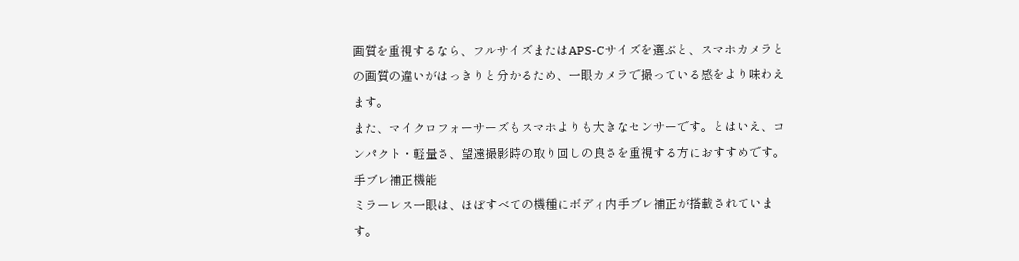画質を重視するなら、フルサイズまたはAPS-Cサイズを選ぶと、スマホカメラとの画質の違いがはっきりと分かるため、一眼カメラで撮っている感をより味わえます。
また、マイクロフォーサーズもスマホよりも大きなセンサーです。とはいえ、コンパクト・軽量さ、望遠撮影時の取り回しの良さを重視する方におすすめです。
手ブレ補正機能
ミラーレス一眼は、ほぼすべての機種にボディ内手ブレ補正が搭載されています。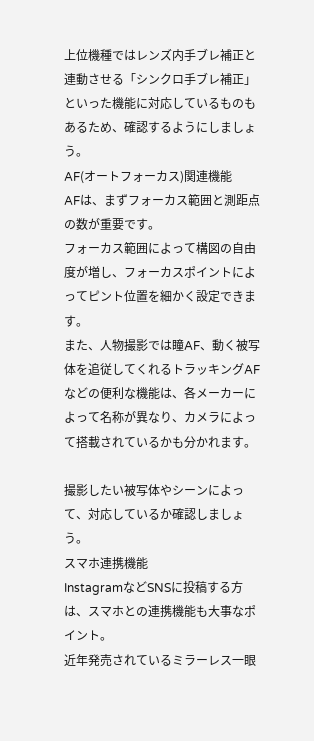上位機種ではレンズ内手ブレ補正と連動させる「シンクロ手ブレ補正」といった機能に対応しているものもあるため、確認するようにしましょう。
AF(オートフォーカス)関連機能
AFは、まずフォーカス範囲と測距点の数が重要です。
フォーカス範囲によって構図の自由度が増し、フォーカスポイントによってピント位置を細かく設定できます。
また、人物撮影では瞳AF、動く被写体を追従してくれるトラッキングAFなどの便利な機能は、各メーカーによって名称が異なり、カメラによって搭載されているかも分かれます。

撮影したい被写体やシーンによって、対応しているか確認しましょう。
スマホ連携機能
InstagramなどSNSに投稿する方は、スマホとの連携機能も大事なポイント。
近年発売されているミラーレス一眼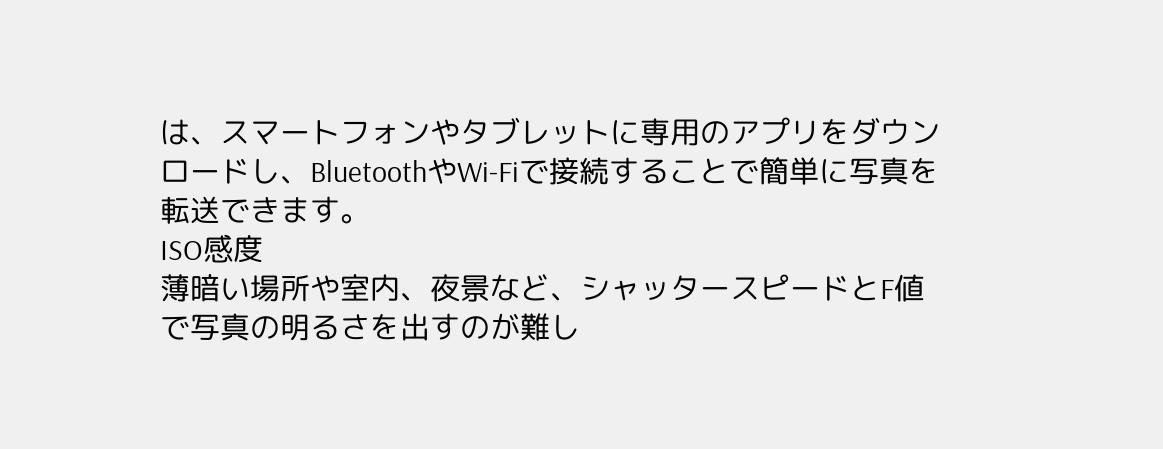は、スマートフォンやタブレットに専用のアプリをダウンロードし、BluetoothやWi-Fiで接続することで簡単に写真を転送できます。
ISO感度
薄暗い場所や室内、夜景など、シャッタースピードとF値で写真の明るさを出すのが難し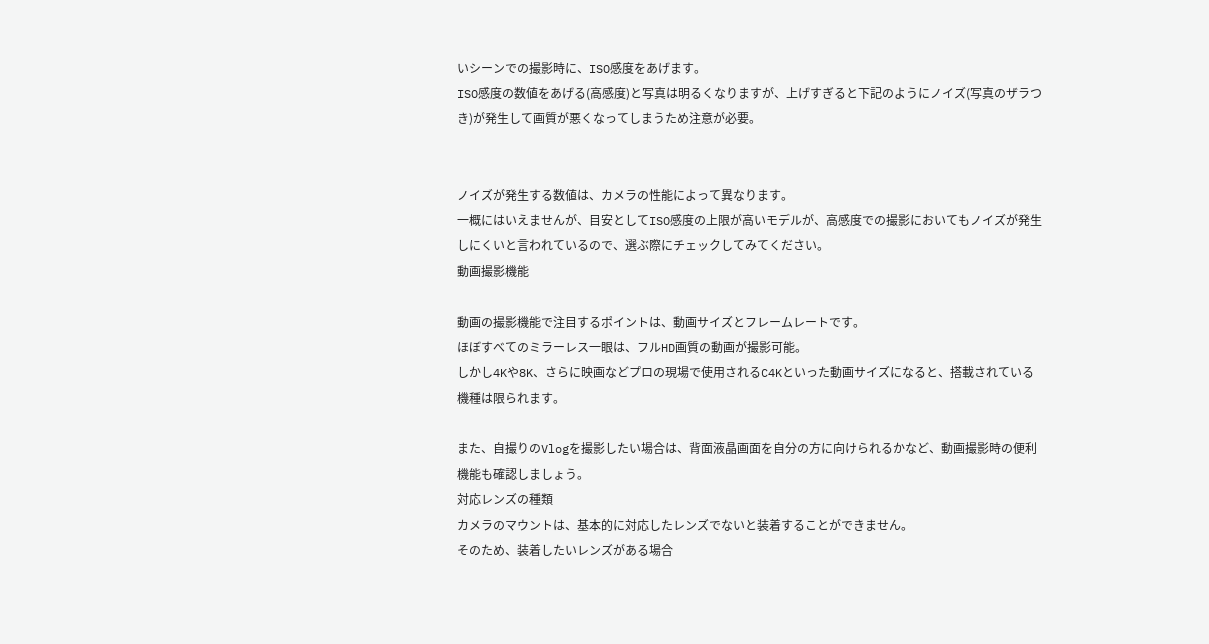いシーンでの撮影時に、ISO感度をあげます。
ISO感度の数値をあげる(高感度)と写真は明るくなりますが、上げすぎると下記のようにノイズ(写真のザラつき)が発生して画質が悪くなってしまうため注意が必要。


ノイズが発生する数値は、カメラの性能によって異なります。
一概にはいえませんが、目安としてISO感度の上限が高いモデルが、高感度での撮影においてもノイズが発生しにくいと言われているので、選ぶ際にチェックしてみてください。
動画撮影機能

動画の撮影機能で注目するポイントは、動画サイズとフレームレートです。
ほぼすべてのミラーレス一眼は、フルHD画質の動画が撮影可能。
しかし4Kや8K、さらに映画などプロの現場で使用されるC4Kといった動画サイズになると、搭載されている機種は限られます。

また、自撮りのVlogを撮影したい場合は、背面液晶画面を自分の方に向けられるかなど、動画撮影時の便利機能も確認しましょう。
対応レンズの種類
カメラのマウントは、基本的に対応したレンズでないと装着することができません。
そのため、装着したいレンズがある場合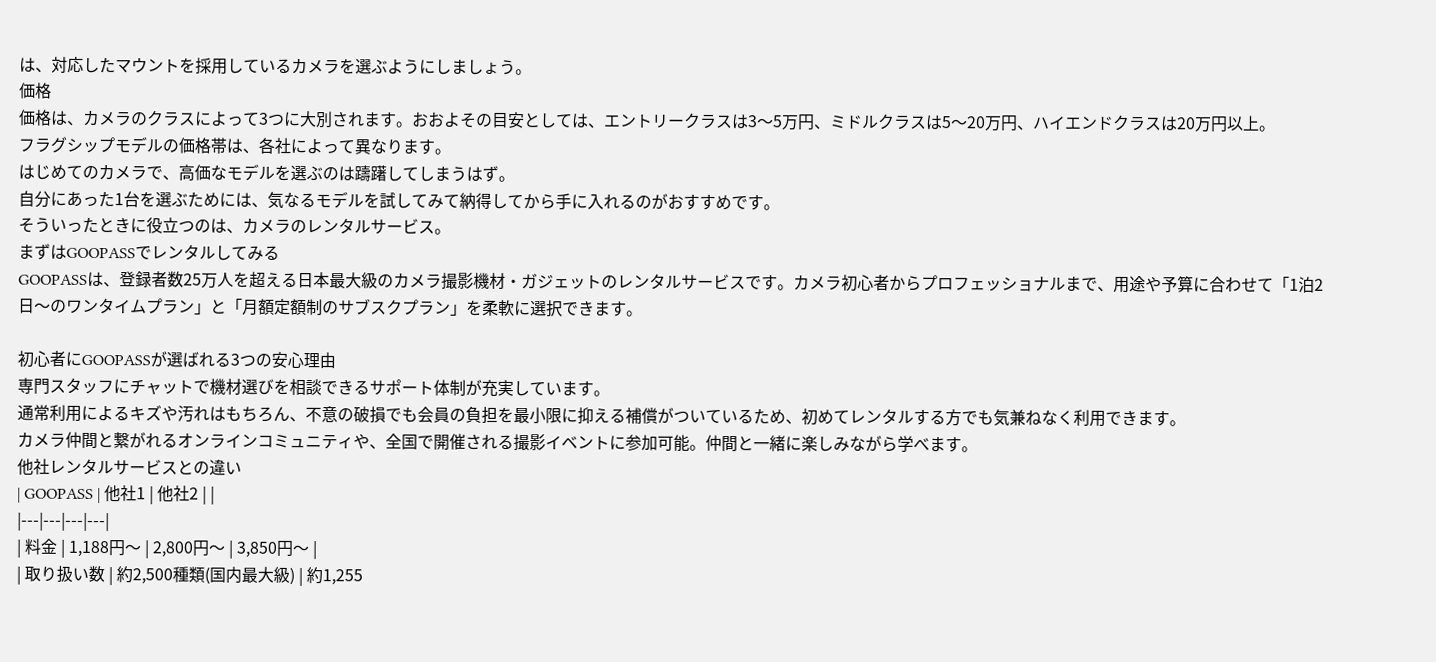は、対応したマウントを採用しているカメラを選ぶようにしましょう。
価格
価格は、カメラのクラスによって3つに大別されます。おおよその目安としては、エントリークラスは3〜5万円、ミドルクラスは5〜20万円、ハイエンドクラスは20万円以上。
フラグシップモデルの価格帯は、各社によって異なります。
はじめてのカメラで、高価なモデルを選ぶのは躊躇してしまうはず。
自分にあった1台を選ぶためには、気なるモデルを試してみて納得してから手に入れるのがおすすめです。
そういったときに役立つのは、カメラのレンタルサービス。
まずはGOOPASSでレンタルしてみる
GOOPASSは、登録者数25万人を超える日本最大級のカメラ撮影機材・ガジェットのレンタルサービスです。カメラ初心者からプロフェッショナルまで、用途や予算に合わせて「1泊2日〜のワンタイムプラン」と「月額定額制のサブスクプラン」を柔軟に選択できます。

初心者にGOOPASSが選ばれる3つの安心理由
専門スタッフにチャットで機材選びを相談できるサポート体制が充実しています。
通常利用によるキズや汚れはもちろん、不意の破損でも会員の負担を最小限に抑える補償がついているため、初めてレンタルする方でも気兼ねなく利用できます。
カメラ仲間と繋がれるオンラインコミュニティや、全国で開催される撮影イベントに参加可能。仲間と一緒に楽しみながら学べます。
他社レンタルサービスとの違い
| GOOPASS | 他社1 | 他社2 | |
|---|---|---|---|
| 料金 | 1,188円〜 | 2,800円〜 | 3,850円〜 |
| 取り扱い数 | 約2,500種類(国内最大級) | 約1,255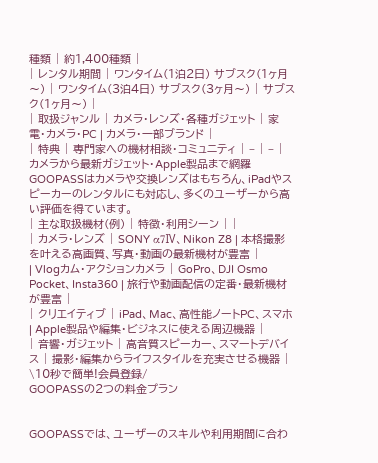種類 | 約1,400種類 |
| レンタル期間 | ワンタイム(1泊2日) サブスク(1ヶ月〜) | ワンタイム(3泊4日) サブスク(3ヶ月〜) | サブスク(1ヶ月〜) |
| 取扱ジャンル | カメラ・レンズ・各種ガジェット | 家電・カメラ・PC | カメラ・一部ブランド |
| 特典 | 専門家への機材相談・コミュニティ | – | – |
カメラから最新ガジェット・Apple製品まで網羅
GOOPASSはカメラや交換レンズはもちろん、iPadやスピーカーのレンタルにも対応し、多くのユーザーから高い評価を得ています。
| 主な取扱機材(例) | 特徴・利用シーン | |
| カメラ・レンズ | SONY α7Ⅳ、Nikon Z8 | 本格撮影を叶える高画質、写真・動画の最新機材が豊富 |
| Vlogカム・アクションカメラ | GoPro、DJI Osmo Pocket、Insta360 | 旅行や動画配信の定番・最新機材が豊富 |
| クリエイティブ | iPad、Mac、高性能ノートPC、スマホ | Apple製品や編集・ビジネスに使える周辺機器 |
| 音響・ガジェット | 高音質スピーカー、スマートデバイス | 撮影・編集からライフスタイルを充実させる機器 |
\10秒で簡単!会員登録/
GOOPASSの2つの料金プラン


GOOPASSでは、ユーザーのスキルや利用期間に合わ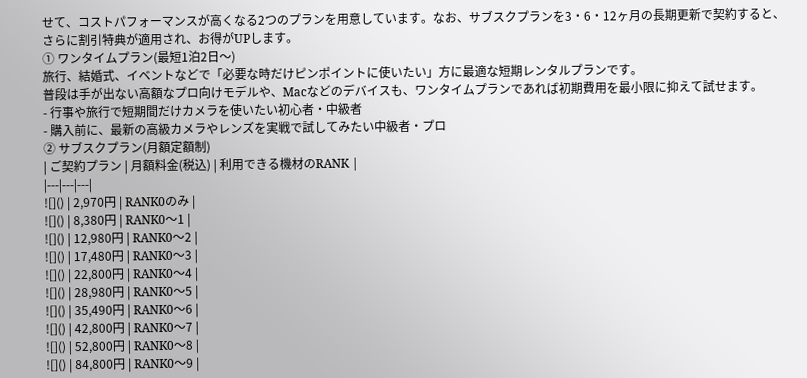せて、コストパフォーマンスが高くなる2つのプランを用意しています。なお、サブスクプランを3・6・12ヶ月の長期更新で契約すると、さらに割引特典が適用され、お得がUPします。
① ワンタイムプラン(最短1泊2日〜)
旅行、結婚式、イベントなどで「必要な時だけピンポイントに使いたい」方に最適な短期レンタルプランです。
普段は手が出ない高額なプロ向けモデルや、Macなどのデバイスも、ワンタイムプランであれば初期費用を最小限に抑えて試せます。
- 行事や旅行で短期間だけカメラを使いたい初心者・中級者
- 購入前に、最新の高級カメラやレンズを実戦で試してみたい中級者・プロ
② サブスクプラン(月額定額制)
| ご契約プラン | 月額料金(税込) | 利用できる機材のRANK |
|---|---|---|
![]() | 2,970円 | RANK0のみ |
![]() | 8,380円 | RANK0〜1 |
![]() | 12,980円 | RANK0〜2 |
![]() | 17,480円 | RANK0〜3 |
![]() | 22,800円 | RANK0〜4 |
![]() | 28,980円 | RANK0〜5 |
![]() | 35,490円 | RANK0〜6 |
![]() | 42,800円 | RANK0〜7 |
![]() | 52,800円 | RANK0〜8 |
![]() | 84,800円 | RANK0〜9 |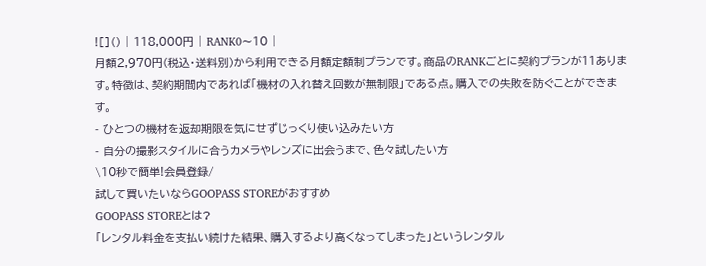![]() | 118,000円 | RANK0〜10 |
月額2,970円(税込・送料別)から利用できる月額定額制プランです。商品のRANKごとに契約プランが11あります。特徴は、契約期間内であれば「機材の入れ替え回数が無制限」である点。購入での失敗を防ぐことができます。
- ひとつの機材を返却期限を気にせずじっくり使い込みたい方
- 自分の撮影スタイルに合うカメラやレンズに出会うまで、色々試したい方
\10秒で簡単!会員登録/
試して買いたいならGOOPASS STOREがおすすめ
GOOPASS STOREとは?
「レンタル料金を支払い続けた結果、購入するより高くなってしまった」というレンタル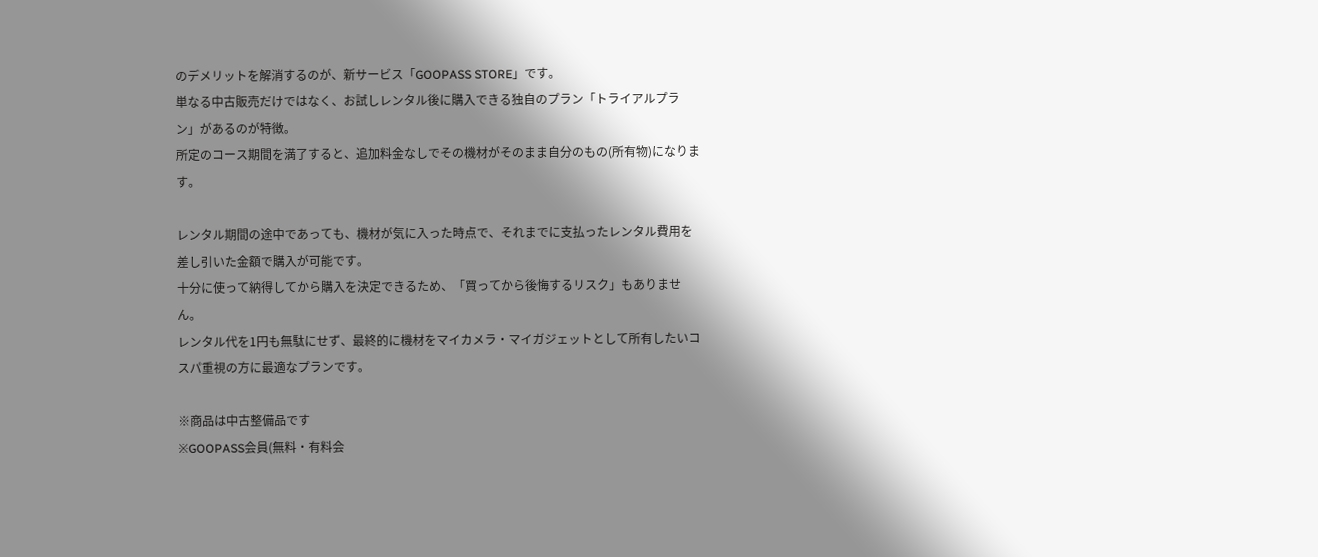のデメリットを解消するのが、新サービス「GOOPASS STORE」です。
単なる中古販売だけではなく、お試しレンタル後に購入できる独自のプラン「トライアルプラン」があるのが特徴。
所定のコース期間を満了すると、追加料金なしでその機材がそのまま自分のもの(所有物)になります。

レンタル期間の途中であっても、機材が気に入った時点で、それまでに支払ったレンタル費用を差し引いた金額で購入が可能です。
十分に使って納得してから購入を決定できるため、「買ってから後悔するリスク」もありません。
レンタル代を1円も無駄にせず、最終的に機材をマイカメラ・マイガジェットとして所有したいコスパ重視の方に最適なプランです。

※商品は中古整備品です
※GOOPASS会員(無料・有料会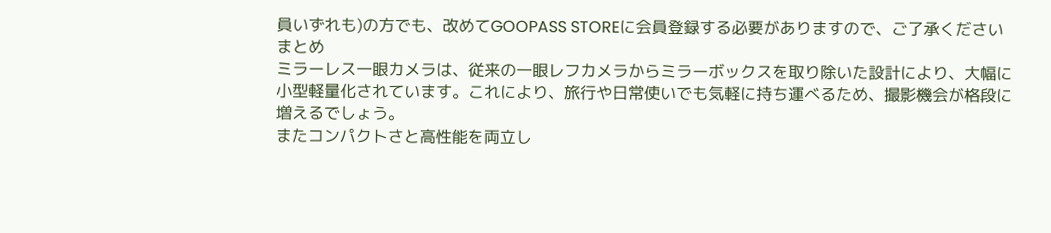員いずれも)の方でも、改めてGOOPASS STOREに会員登録する必要がありますので、ご了承ください
まとめ
ミラーレス一眼カメラは、従来の一眼レフカメラからミラーボックスを取り除いた設計により、大幅に小型軽量化されています。これにより、旅行や日常使いでも気軽に持ち運べるため、撮影機会が格段に増えるでしょう。
またコンパクトさと高性能を両立し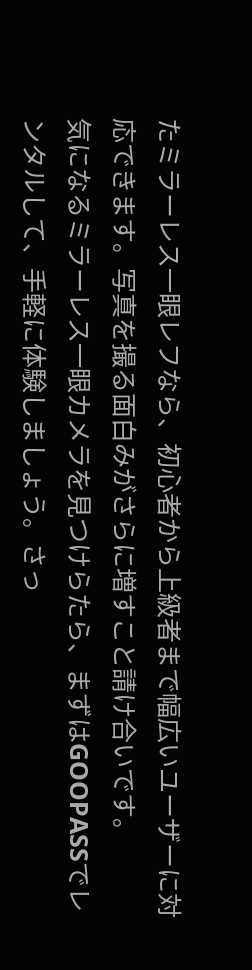たミラーレス一眼レフなら、初心者から上級者まで幅広いユーザーに対応できます。写真を撮る面白みがさらに増すこと請け合いです。
気になるミラーレス一眼カメラを見つけらたら、まずはGOOPASSでレンタルして、手軽に体験しましょう。さっ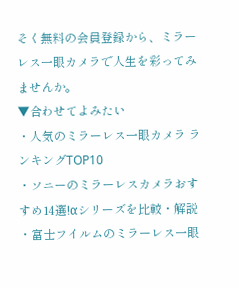そく無料の会員登録から、ミラーレス一眼カメラで人生を彩ってみませんか。
▼合わせてよみたい
・人気のミラーレス一眼カメラ ランキングTOP10
・ソニーのミラーレスカメラおすすめ14選!αシリーズを比較・解説
・富士フイルムのミラーレス一眼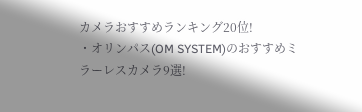カメラおすすめランキング20位!
・オリンパス(OM SYSTEM)のおすすめミラーレスカメラ9選!